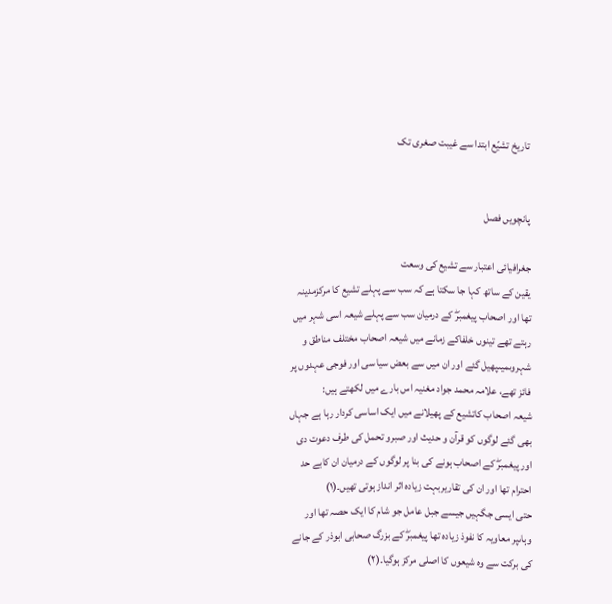تاریخ تشیّع ابتدا سے غیبت صغری تک


پانچویں فصل

جغرافیائی اعتبار سے تشیع کی وسعت
یقین کے ساتھ کہا جا سکتا ہے کہ سب سے پہلے تشیع کا مرکزمدینہ تھا اور اصحاب پیغمبرۖ کے درمیان سب سے پہلے شیعہ اسی شہر میں رہتے تھے تینوں خلفاکے زمانے میں شیعہ اصحاب مختلف مناطق و شہروںمیںپھیل گئے اور ان میں سے بعض سیا سی اور فوجی عہدوں پر فائز تھے، علامہ محمد جواد مغنیہ اس بارے میں لکھتے ہیں:
شیعہ اصحاب کاتشیع کے پھیلانے میں ایک اساسی کردار رہا ہے جہاں بھی گئے لوگوں کو قرآن و حدیث اور صبرو تحمل کی طرف دعوت دی اور پیغمبرۖ کے اصحاب ہونے کی بنا پر لوگوں کے درمیان ان کابے حد احترام تھا اور ان کی تقاریربہت زیادہ اثر انداز ہوتی تھیں۔(١)
حتی ایسی جگہیں جیسے جبل عامل جو شام کا ایک حصہ تھا اور وہاںپر معاویہ کا نفوذ زیادہ تھا پیغمبرۖ کے بزرگ صحابی ابوذر کے جانے کی برکت سے وہ شیعوں کا اصلی مرکز ہوگیا۔(٢)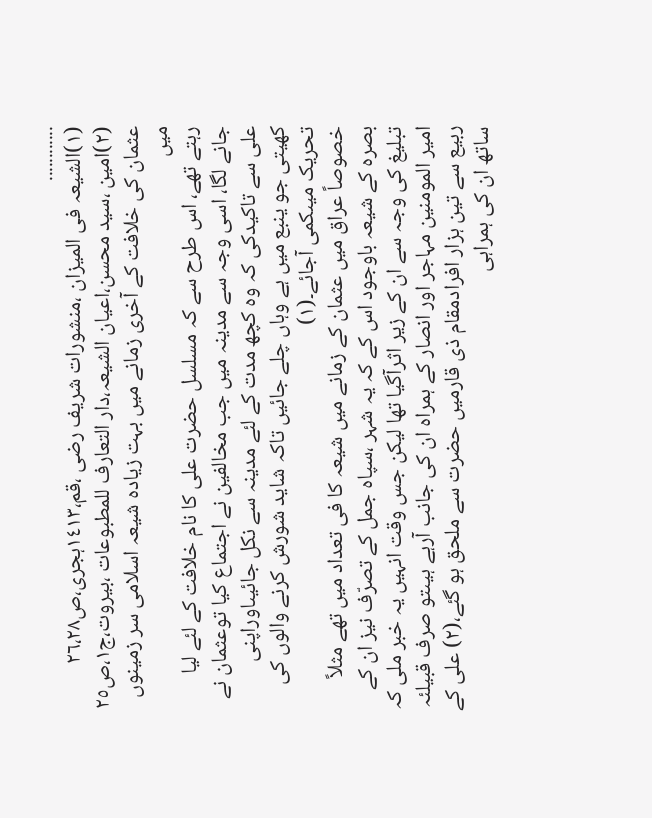............
(١)الشیعہ فی المیزان ،منشورات شریف رضی ،قم،١٤١٣ہجری،ص٢٦،٢٨
(٢)امین ،سید محسن،اعیان الشیعہ،دار التعارف للمطبوعات ،بیروت،ج١،ص٢٥
عثمان کی خلافت کے آخری زمانے میں بہت زیادہ شیعہ اسلامی سر زمینوں میں
رہتے تھے، اس طرح سے کہ مسلسل حضرت علی کا نام خلافت کے لئے لیا جانے لگا، اسی وجہ سے مدینہ میں جب مخالفین نے اجتماع کیا توعثمان نے علی سے تاکیدکی کہ وہ کچھ مدت کے لئے مدینہ سے نکل جائیںاوراپنی کھیتی جو ینبع میں ہے وہاں چلے جائیں تاکہ شاید شورش کرنے والوں کی تحریک میںکمی آجائے۔(١)
خصوصاً عراق میں عثمان کے زمانے میں شیعہ کا فی تعداد میں تھے مثلاً بصرہ کے شیعہ باوجود اس کے کہ یہ شہر ،سپاہ جمل کے تصرّف نیز ان کے تبلیغ کی وجہ سے ان کے زیر اثرآگیا تھا لیکن جس وقت انہیں یہ خبر ملی کہ امیر المومنین مہاجر اور انصار کے ہمراہ ان کی جانب آرہے ہیںتو صرف قبیلئہ ربیع سے تین ہزار افرادمقام ذی قارمیں حضرت سے ملحق ہو گئے،(٢) علی کے ساتھ ان کی ہمراہی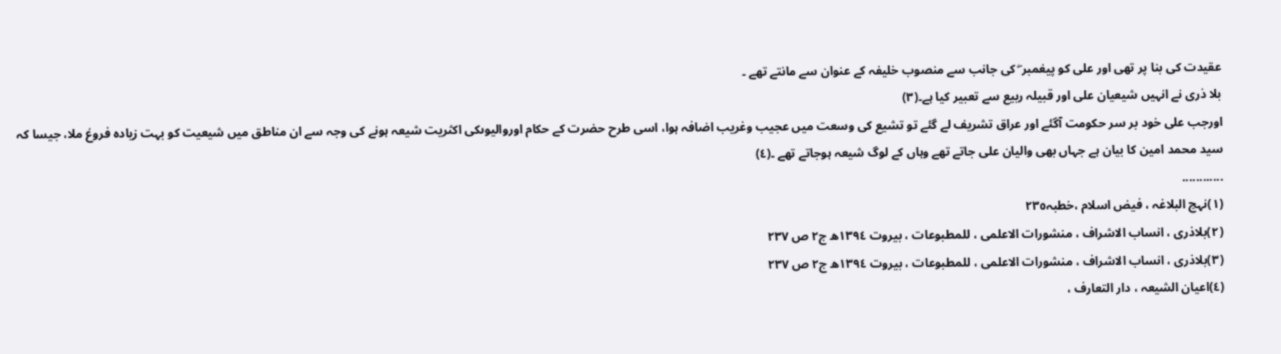عقیدت کی بنا پر تھی اور علی کو پیغمبر ۖ کی جانب سے منصوب خلیفہ کے عنوان سے مانتے تھے ۔
بلا ذری نے انہیں شیعیان علی اور قبیلہ ربیع سے تعبیر کیا ہے۔(٣)
اورجب علی خود بر سر حکومت آگئے اور عراق تشریف لے گئے تو تشیع کی وسعت میں عجیب وغریب اضافہ ہوا، اسی طرح حضرت کے حکام اوروالیوںکی اکثریت شیعہ ہونے کی وجہ سے ان مناطق میں شیعیت کو بہت زیادہ فروغ ملا، جیسا کہ سید محمد امین کا بیان ہے جہاں بھی والیان علی جاتے تھے وہاں کے لوگ شیعہ ہوجاتے تھے ۔(٤)
............
(١)نہج البلاغہ ، فیض اسلام ،خطبہ٢٣٥
(٢)بلاذری ، انساب الاشراف ، منشورات الاعلمی ، للمطبوعات ، بیروت ١٣٩٤ھ ج٢ ص ٢٣٧
(٣)بلاذری ، انساب الاشراف ، منشورات الاعلمی ، للمطبوعات ، بیروت ١٣٩٤ھ ج٢ ص ٢٣٧
(٤)اعیان الشیعہ ، دار التعارف ،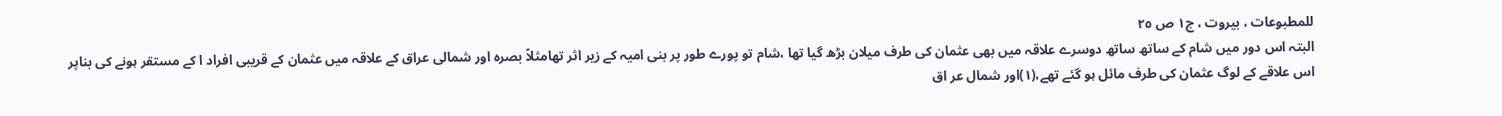للمطبوعات ، بیروت ، ج١ ص ٢٥
البتہ اس دور میں شام کے ساتھ ساتھ دوسرے علاقہ میں بھی عثمان کی طرف میلان بڑھ گیا تھا ،شام تو پورے طور پر بنی امیہ کے زیر اثر تھامثلاً بصرہ اور شمالی عراق کے علاقہ میں عثمان کے قریبی افراد ا کے مستقر ہونے کی بناپر اس علاقے کے لوگ عثمان کی طرف مائل ہو گئے تھے،(١)اور شمال عر اق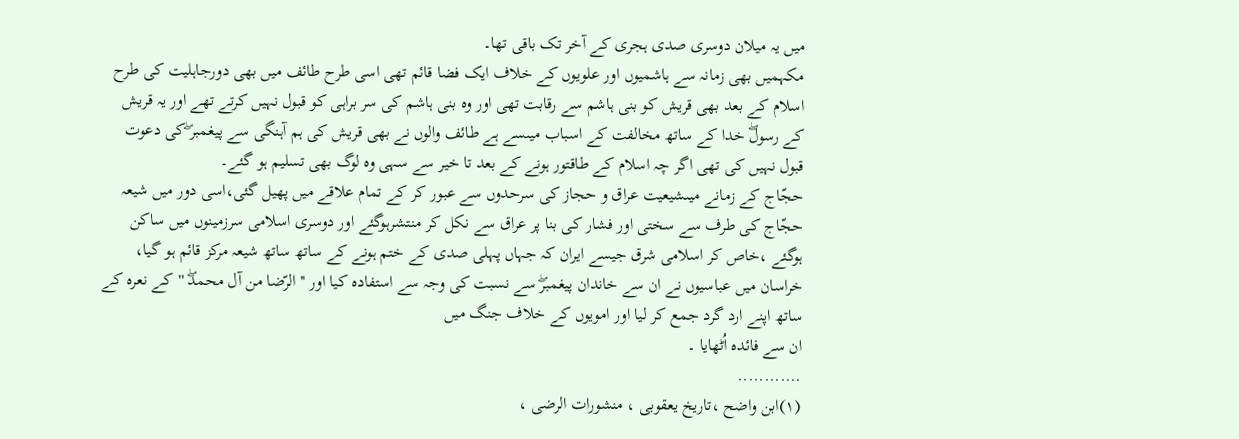میں یہ میلان دوسری صدی ہجری کے آخر تک باقی تھا۔
مکہمیں بھی زمانہ سے ہاشمیوں اور علویوں کے خلاف ایک فضا قائم تھی اسی طرح طائف میں بھی دورجاہلیت کی طرح اسلام کے بعد بھی قریش کو بنی ہاشم سے رقابت تھی اور وہ بنی ہاشم کی سر براہی کو قبول نہیں کرتے تھے اور یہ قریش کے رسولۖ خدا کے ساتھ مخالفت کے اسباب میںسے ہے طائف والوں نے بھی قریش کی ہم آہنگی سے پیغمبر ۖکی دعوت قبول نہیں کی تھی اگر چہ اسلام کے طاقتور ہونے کے بعد تا خیر سے سہی وہ لوگ بھی تسلیم ہو گئے۔
حجّاج کے زمانے میںشیعیت عراق و حجاز کی سرحدوں سے عبور کر کے تمام علاقے میں پھیل گئی،اسی دور میں شیعہ حجّاج کی طرف سے سختی اور فشار کی بنا پر عراق سے نکل کر منتشرہوگئے اور دوسری اسلامی سرزمینوں میں ساکن ہوگئے ،خاص کر اسلامی شرق جیسے ایران کہ جہاں پہلی صدی کے ختم ہونے کے ساتھ ساتھ شیعہ مرکز قائم ہو گیا، خراسان میں عباسیوں نے ان سے خاندان پیغمبرۖ سے نسبت کی وجہ سے استفادہ کیا اور ''الرّضا من آل محمدۖ ''کے نعرہ کے ساتھ اپنے ارد گرد جمع کر لیا اور امویوں کے خلاف جنگ میں
ان سے فائدہ اُٹھایا ۔
............
(١)ابن واضح ،تاریخ یعقوبی ، منشورات الرضی ،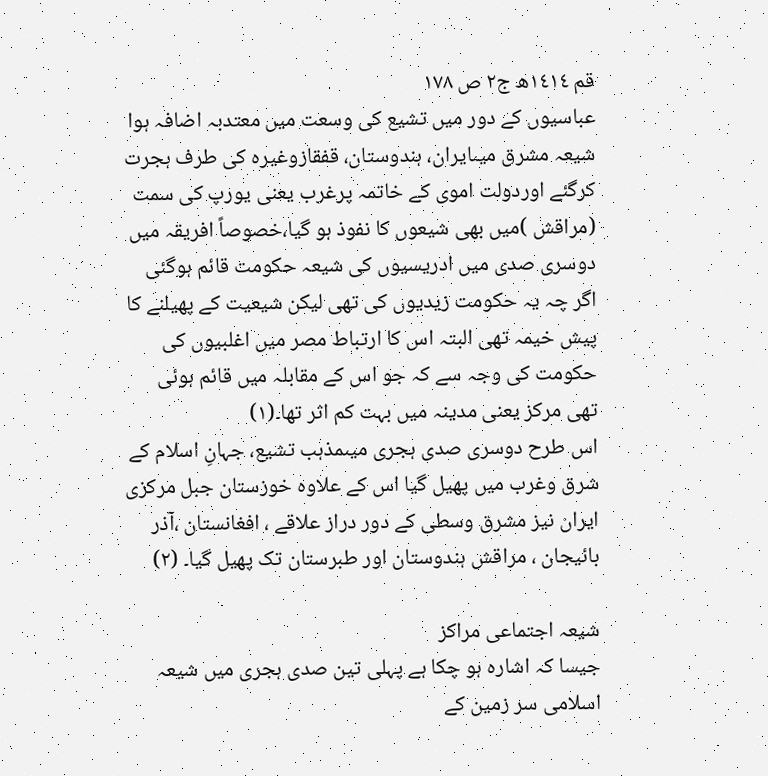قم ١٤١٤ھ ج٢ ص ١٧٨
عباسیوں کے دور میں تشیع کی وسعت میں معتدبہ اضافہ ہوا شیعہ مشرق میںایران، ہندوستان، قفقازوغیرہ کی طرف ہجرت کرگئے اوردولت اموی کے خاتمہ پرغرب یعنی یورپ کی سمت (مراقش )میں بھی شیعوں کا نفوذ ہو گیا،خصوصاً افریقہ میں دوسری صدی میں ادریسیوں کی شیعہ حکومت قائم ہوگئی اگر چہ یہ حکومت زیدیوں کی تھی لیکن شیعیت کے پھیلنے کا پیش خیمہ تھی البتہ اس کا ارتباط مصر میں اغلبیوں کی حکومت کی وجہ سے کہ جو اس کے مقابلہ میں قائم ہوئی تھی مرکز یعنی مدینہ میں بہت کم اثر تھا۔(١)
اس طرح دوسری صدی ہجری میںمذہب تشیع، جہانِ اسلام کے شرق وغرب میں پھیل گیا اس کے علاوہ خوزستان جبل مرکزی ایران نیز مشرق وسطی کے دور دراز علاقے ، افغانستان ،آذر بائیجان ، مراقش ہندوستان اور طبرستان تک پھیل گیا۔ (٢)

شیعہ اجتماعی مراکز
جیسا کہ اشارہ ہو چکا ہے پہلی تین صدی ہجری میں شیعہ اسلامی سر زمین کے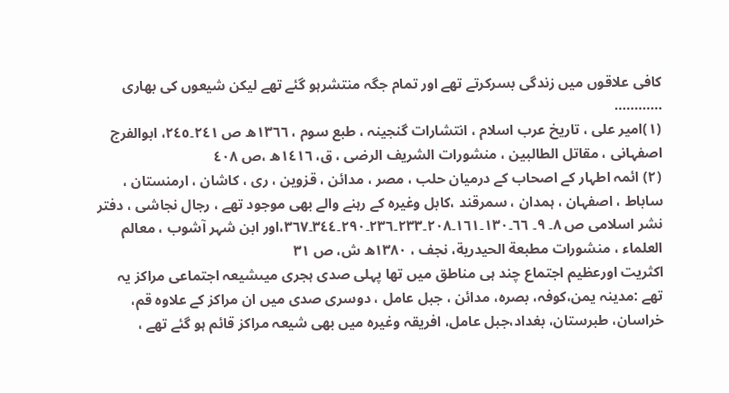کافی علاقوں میں زندگی بسرکرتے تھے اور تمام جگہ منتشرہو گئے تھے لیکن شیعوں کی بھاری
............
(١)امیر علی ، تاریخ عرب اسلام ، انتشارات گنجینہ ، طبع سوم ، ١٣٦٦ھ ص ٢٤١۔٢٤٥، ابوالفرج اصفہانی ، مقاتل الطالبین ، منشورات الشریف الرضی ، ق، ١٤١٦ھ ،ص ٤٠٨
(٢) ائمہ اطہار کے اصحاب کے درمیان حلب ، مصر ، مدائن ، قزوین ، ری ، کاشان ، ارمنستان ، ساباط ، اصفہان ، ہمدان ، سمرقند ،کابل وغیرہ کے رہنے والے بھی موجود تھے ، رجال نجاشی ، دفتر نشر اسلامی ص ٨۔ ٩۔ ٦٦۔١٣٠۔١٦١۔٢٠٨۔٢٣٣۔٢٣٦۔٢٩٠۔٣٤٤۔٣٦٧،اور ابن شہر آشوب ، معالم العلماء ، منشورات مطبعة الحیدریة، نجف ، ١٣٨٠ھ ش، ص ٣١
اکثریت اورعظیم اجتماع چند ہی مناطق میں تھا پہلی صدی ہجری میںشیعہ اجتماعی مراکز یہ تھے :مدینہ یمن،کوفہ، بصرہ، مدائن ، جبل عامل ، دوسری صدی میں ان مراکز کے علاوہ قم، خراسان، طبرستان، بغداد،جبل عامل، افریقہ وغیرہ میں بھی شیعہ مراکز قائم ہو گئے تھے ،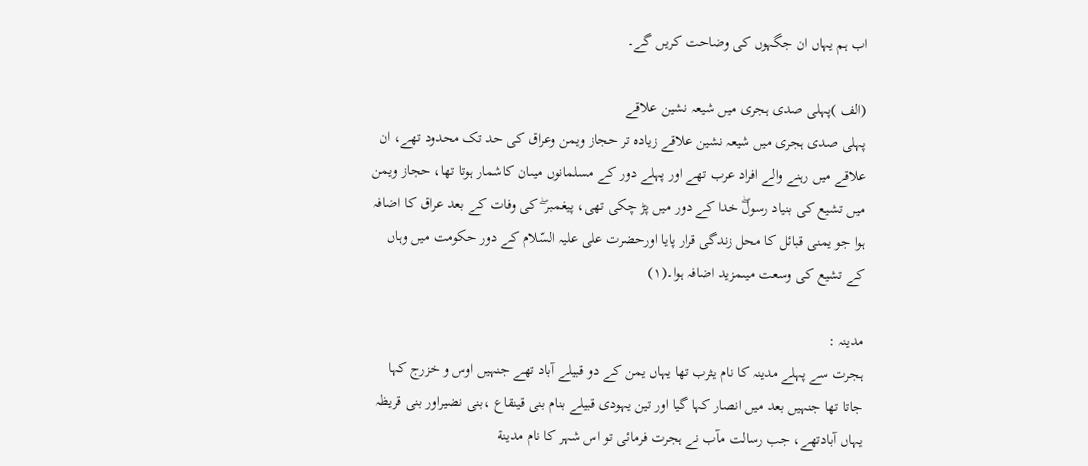اب ہم یہاں ان جگہوں کی وضاحت کریں گے۔

(الف )پہلی صدی ہجری میں شیعہ نشین علاقے
پہلی صدی ہجری میں شیعہ نشین علاقے زیادہ تر حجاز ویمن وعراق کی حد تک محدود تھے، ان علاقے میں رہنے والے افراد عرب تھے اور پہلے دور کے مسلمانوں میںان کاشمار ہوتا تھا، حجاز ویمن میں تشیع کی بنیاد رسولۖ خدا کے دور میں پڑ چکی تھی، پیغمبر ۖ کی وفات کے بعد عراق کا اضافہ ہوا جو یمنی قبائل کا محل زندگی قرار پایا اورحضرت علی علیہ السّلام کے دور حکومت میں وہاں کے تشیع کی وسعت میںمزید اضافہ ہوا۔(١)

مدینہ :
ہجرت سے پہلے مدینہ کا نام یثرب تھا یہاں یمن کے دو قبیلے آباد تھے جنہیں اوس و خزرج کہا جاتا تھا جنہیں بعد میں انصار کہا گیا اور تین یہودی قبیلے بنام بنی قینقاع ،بنی نضیراور بنی قریظہ یہاں آبادتھے، جب رسالت مآب نے ہجرت فرمائی تو اس شہر کا نام مدینة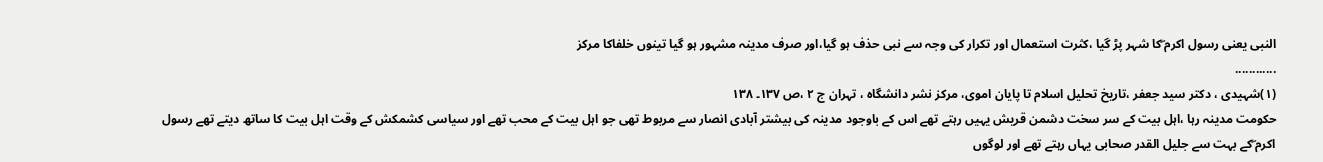النبی یعنی رسول اکرم ۖکا شہر پڑ گیا ،کثرت استعمال اور تکرار کی وجہ سے نبی حذف ہو گیا،اور صرف مدینہ مشہور ہو گیا تینوں خلفاکا مرکز
............
(١)شہیدی ، دکتر سید جعفر ،تاریخ تحلیل اسلام تا پایان اموی، مرکز نشر دانشگاہ ، تہران ج ٢ ،ص ١٣٧۔ ١٣٨
حکومت مدینہ رہا ،اہل بیت کے سر سخت دشمن قریش یہیں رہتے تھے اس کے باوجود مدینہ کی بیشتر آبادی انصار سے مربوط تھی جو اہل بیت کے محب تھے اور سیاسی کشمکش کے وقت اہل بیت کا ساتھ دیتے تھے رسول اکرم ۖکے بہت سے جلیل القدر صحابی یہاں رہتے تھے اور لوگوں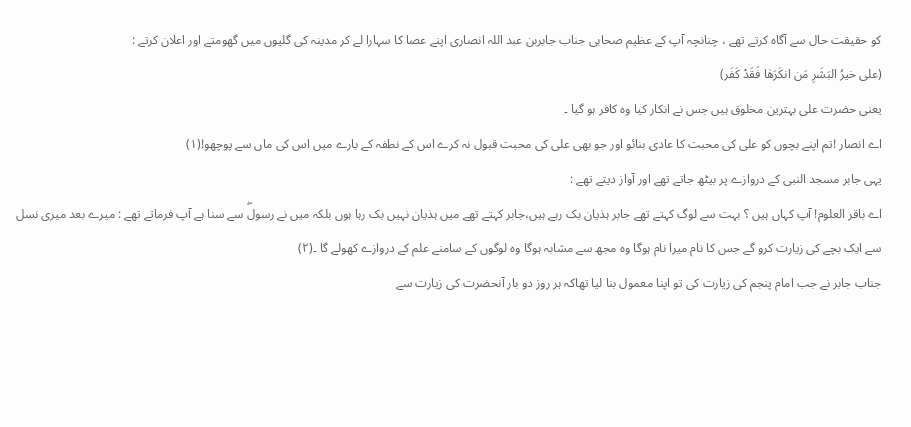کو حقیقت حال سے آگاہ کرتے تھے ، چنانچہ آپ کے عظیم صحابی جناب جابربن عبد اللہ انصاری اپنے عصا کا سہارا لے کر مدینہ کی گلیوں میں گھومتے اور اعلان کرتے :
(علی خیرُ البَشَرِ مَن انکَرَھٰا فَقَدْ کَفَر)
یعنی حضرت علی بہترین مخلوق ہیں جس نے انکار کیا وہ کافر ہو گیا ۔
اے انصار !تم اپنے بچوں کو علی کی محبت کا عادی بنائو اور جو بھی علی کی محبت قبول نہ کرے اس کے نطفہ کے بارے میں اس کی ماں سے پوچھو!(١)
یہی جابر مسجد النبی کے دروازے پر بیٹھ جاتے تھے اور آواز دیتے تھے :
اے باقر العلوم! آپ کہاں ہیں ؟ بہت سے لوگ کہتے تھے جابر ہذیان بک رہے ہیں،جابر کہتے تھے میں ہذیان نہیں بک رہا ہوں بلکہ میں نے رسولۖ سے سنا ہے آپ فرماتے تھے : میرے بعد میری نسل سے ایک بچے کی زیارت کرو گے جس کا نام میرا نام ہوگا وہ مجھ سے مشابہ ہوگا وہ لوگوں کے سامنے علم کے دروازے کھولے گا ۔(٢)
جناب جابر نے جب امام پنجم کی زیارت کی تو اپنا معمول بنا لیا تھاکہ ہر روز دو بار آنحضرت کی زیارت سے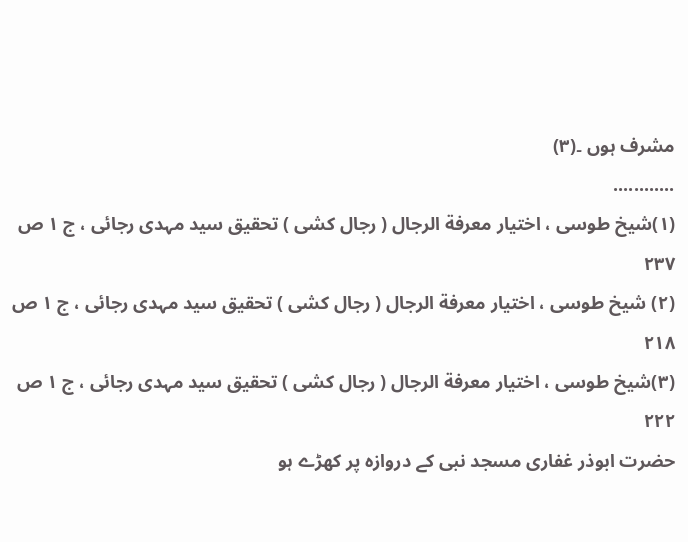مشرف ہوں ۔(٣)
............
(١)شیخ طوسی ، اختیار معرفة الرجال ( رجال کشی ) تحقیق سید مہدی رجائی ، ج ١ ص ٢٣٧
(٢) شیخ طوسی ، اختیار معرفة الرجال ( رجال کشی ) تحقیق سید مہدی رجائی ، ج ١ ص ٢١٨
(٣)شیخ طوسی ، اختیار معرفة الرجال ( رجال کشی ) تحقیق سید مہدی رجائی ، ج ١ ص ٢٢٢
حضرت ابوذر غفاری مسجد نبی کے دروازہ پر کھڑے ہو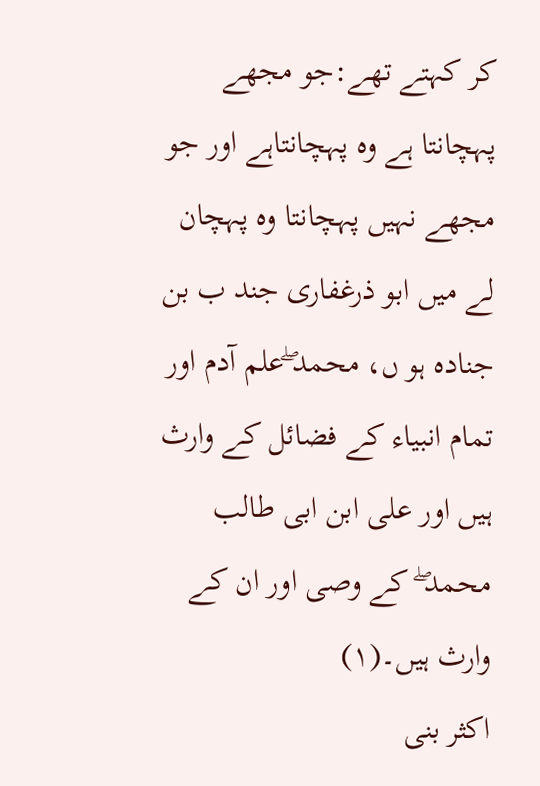کر کہتے تھے:جو مجھے پہچانتا ہے وہ پہچانتاہے اور جو مجھے نہیں پہچانتا وہ پہچان لے میں ابو ذرغفاری جند ب بن جنادہ ہو ں، محمد ۖعلم آدم اور تمام انبیاء کے فضائل کے وارث ہیں اور علی ابن ابی طالب محمد ۖ کے وصی اور ان کے وارث ہیں۔(١)
اکثر بنی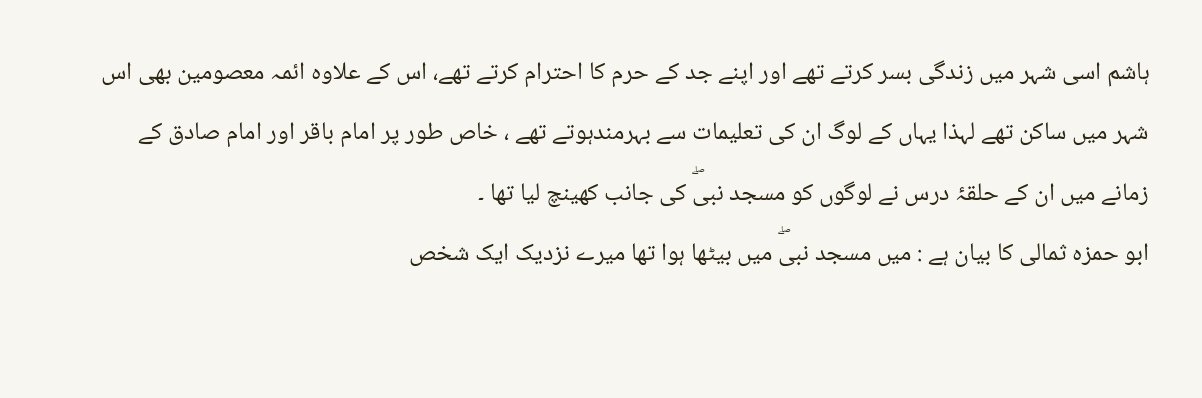ہاشم اسی شہر میں زندگی بسر کرتے تھے اور اپنے جد کے حرم کا احترام کرتے تھے، اس کے علاوہ ائمہ معصومین بھی اس شہر میں ساکن تھے لہذا یہاں کے لوگ ان کی تعلیمات سے بہرمندہوتے تھے ، خاص طور پر امام باقر اور امام صادق کے زمانے میں ان کے حلقۂ درس نے لوگوں کو مسجد نبیۖ کی جانب کھینچ لیا تھا ۔
ابو حمزہ ثمالی کا بیان ہے : میں مسجد نبیۖ میں بیٹھا ہوا تھا میرے نزدیک ایک شخص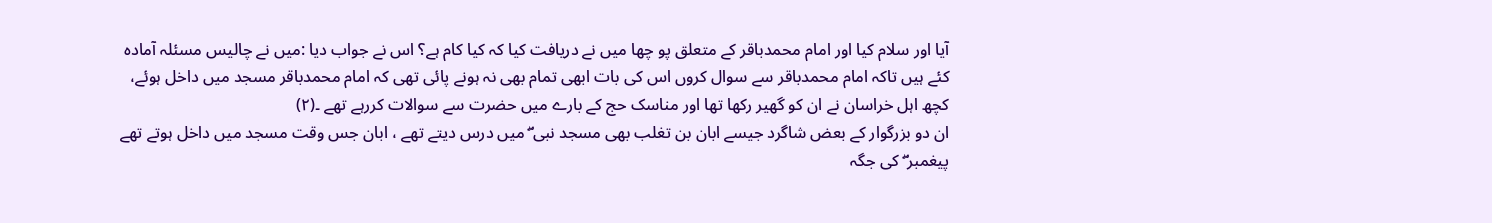آیا اور سلام کیا اور امام محمدباقر کے متعلق پو چھا میں نے دریافت کیا کہ کیا کام ہے؟ اس نے جواب دیا :میں نے چالیس مسئلہ آمادہ کئے ہیں تاکہ امام محمدباقر سے سوال کروں اس کی بات ابھی تمام بھی نہ ہونے پائی تھی کہ امام محمدباقر مسجد میں داخل ہوئے، کچھ اہل خراسان نے ان کو گھیر رکھا تھا اور مناسک حج کے بارے میں حضرت سے سوالات کررہے تھے ۔(٢)
ان دو بزرگوار کے بعض شاگرد جیسے ابان بن تغلب بھی مسجد نبی ۖ میں درس دیتے تھے ، ابان جس وقت مسجد میں داخل ہوتے تھے پیغمبر ۖ کی جگہ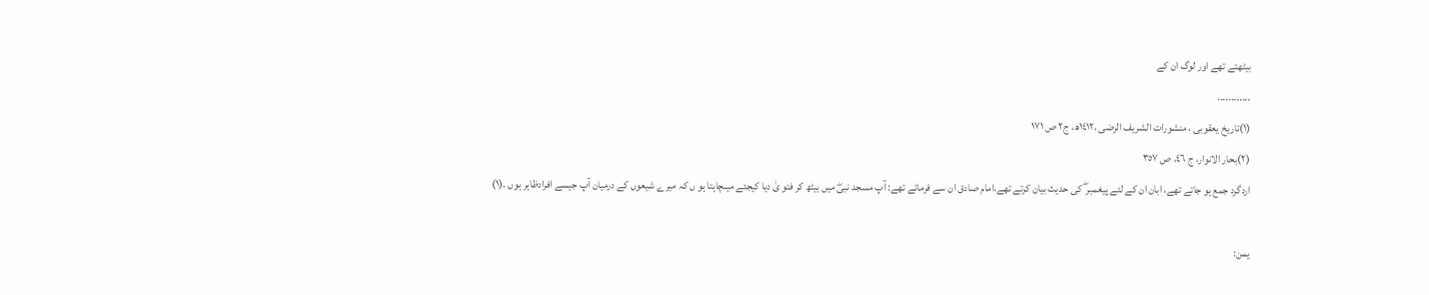بیٹھتے تھے اور لوگ ان کے
............
(١)تاریخ یعقوبی ، منشورات الشریف الرضی ،١٤١٢ھ، ج٢ ص ١٧١
(٢)بحار الانوار، ج ٤٦، ص ٣٥٧
اردگرد جمع ہو جاتے تھے، ابان ان کے لئے پیغمبر ۖ کی حدیث بیان کرتے تھے،امام صادق ان سے فرماتے تھے: آپ مسجد نبیۖ میں بیٹھ کر فتو یٰ دیا کیجئے میںچاہتا ہو ں کہ میرے شیعوں کے درمیان آپ جیسے افرادظاہر ہوں ۔(١)

یمن: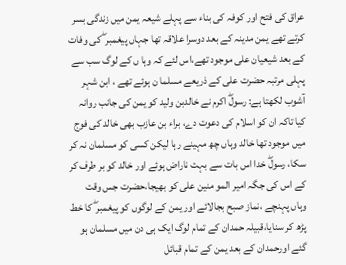عراق کی فتح اور کوفہ کی بناء سے پہلے شیعہ یمن میں زندگی بسر کرتے تھے یمن مدینہ کے بعد دوسرا علاقہ تھا جہاں پیغمبر ۖ کی وفات کے بعد شیعیان علی موجود تھے،اس لئے کہ وہا ں کے لوگ سب سے پہلی مرتبہ حضرت علی کے ذریعے مسلما ن ہوئے تھے ، ابن شہر آشوب لکھتا ہے: رسولۖ اکرم نے خالدبن ولید کو یمن کی جانب روانہ کیا تاکہ ان کو اسلام کی دعوت دے، براء بن عازب بھی خالد کی فوج میں موجود تھا خالد وہاں چھ مہینے رہا لیکن کسی کو مسلمان نہ کر سکا، رسولۖ خدا اس بات سے بہت ناراض ہوئے اور خالد کو بر طرف کر کے اس کی جگہ امیر المو منین علی کو بھیجا،حضرت جس وقت وہاں پہنچے ،نماز صبح بجالائے اور یمن کے لوگوں کو پیغمبر ۖ کا خط پڑھ کر سنایا،قبیلہ حمدان کے تمام لوگ ایک ہی دن میں مسلمان ہو گئے اورحمدان کے بعد یمن کے تمام قبائل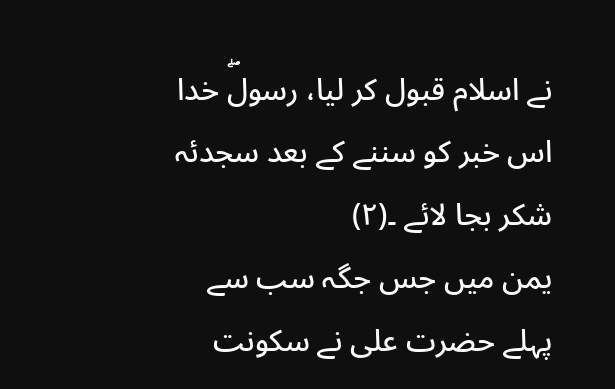نے اسلام قبول کر لیا، رسولۖ خدا اس خبر کو سننے کے بعد سجدئہ شکر بجا لائے ۔(٢)
یمن میں جس جگہ سب سے پہلے حضرت علی نے سکونت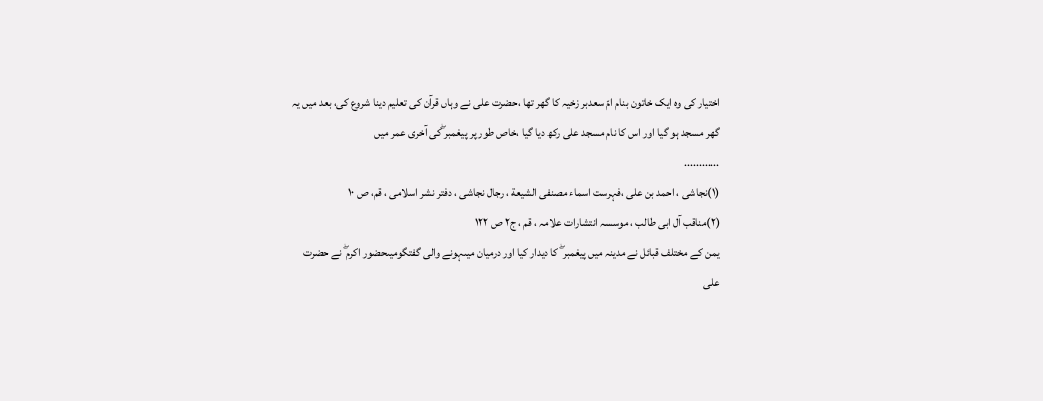اختیار کی وہ ایک خاتون بنام امّ سعدبر زخیہ کا گھر تھا ،حضرت علی نے وہاں قرآن کی تعلیم دینا شروع کی، بعد میں یہ گھر مسجد ہو گیا اور اس کا نام مسجد علی رکھ دیا گیا ،خاص طور پر پیغمبر ۖکی آخری عمر میں
............
(١)نجاشی ، احمد بن علی ،فہرست اسماء مصنفی الشیعة ، رجال نجاشی ، دفتر نشر اسلامی ، قم، ص ١٠
(٢)مناقب آل ابی طالب ، موسسہ انتشارات علامہ ، قم ، ج٢ ص ١٢٢
یمن کے مختلف قبائل نے مدینہ میں پیغمبر ۖ کا دیدار کیا اور درمیان میںہونے والی گفتگومیںحضور اکرم ۖ نے حضرت علی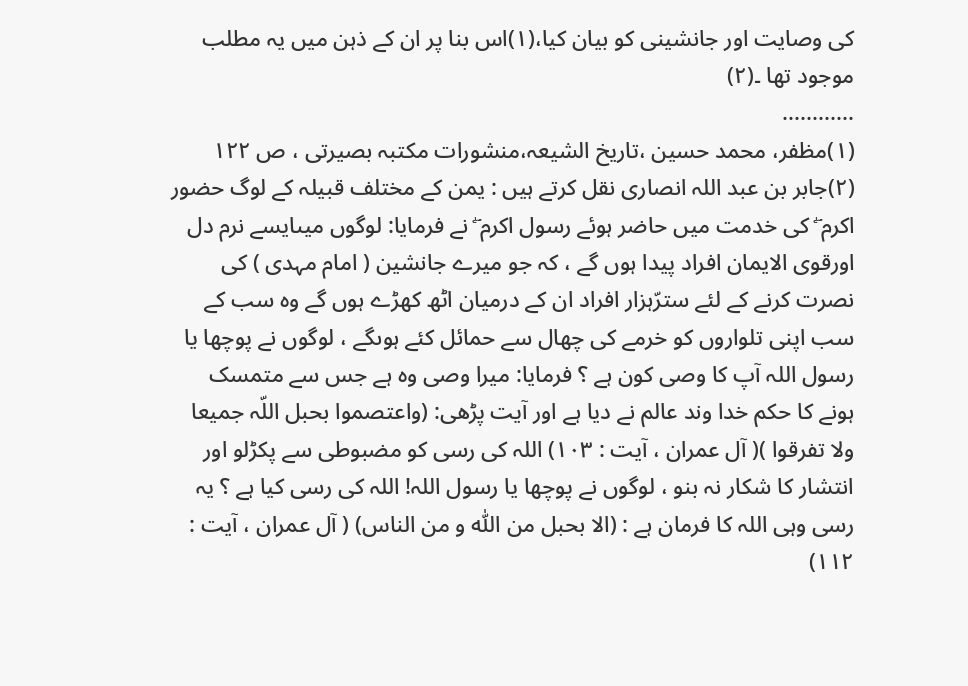کی وصایت اور جانشینی کو بیان کیا،(١)اس بنا پر ان کے ذہن میں یہ مطلب موجود تھا ۔(٢)
............
(١)مظفر، محمد حسین ،تاریخ الشیعہ،منشورات مکتبہ بصیرتی ، ص ١٢٢
(٢)جابر بن عبد اللہ انصاری نقل کرتے ہیں : یمن کے مختلف قبیلہ کے لوگ حضور اکرم ۖ کی خدمت میں حاضر ہوئے رسول اکرم ۖ نے فرمایا: لوگوں میںایسے نرم دل اورقوی الایمان افراد پیدا ہوں گے ، کہ جو میرے جانشین ( امام مہدی ) کی نصرت کرنے کے لئے سترّہزار افراد ان کے درمیان اٹھ کھڑے ہوں گے وہ سب کے سب اپنی تلواروں کو خرمے کی چھال سے حمائل کئے ہوںگے ، لوگوں نے پوچھا یا رسول اللہ آپ کا وصی کون ہے ؟ فرمایا: میرا وصی وہ ہے جس سے متمسک ہونے کا حکم خدا وند عالم نے دیا ہے اور آیت پڑھی: (واعتصموا بحبل اللّہ جمیعا ولا تفرقوا )( آل عمران ، آیت : ١٠٣) اللہ کی رسی کو مضبوطی سے پکڑلو اور انتشار کا شکار نہ بنو ، لوگوں نے پوچھا یا رسول اللہ! اللہ کی رسی کیا ہے ؟ یہ رسی وہی اللہ کا فرمان ہے : (الا بحبل من اللّٰہ و من الناس) ( آل عمران ، آیت : ١١٢)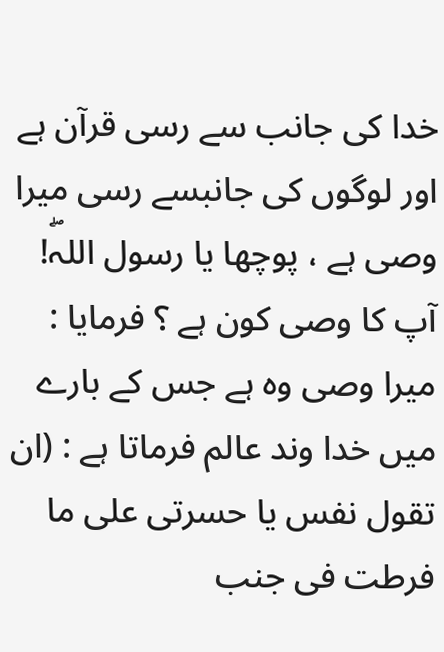خدا کی جانب سے رسی قرآن ہے اور لوگوں کی جانبسے رسی میرا وصی ہے ، پوچھا یا رسول اللہۖ! آپ کا وصی کون ہے ؟ فرمایا : میرا وصی وہ ہے جس کے بارے میں خدا وند عالم فرماتا ہے : (ان تقول نفس یا حسرتی علی ما فرطت فی جنب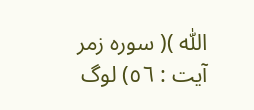اللّٰہ )( سورہ زمر آیت : ٥٦) لوگ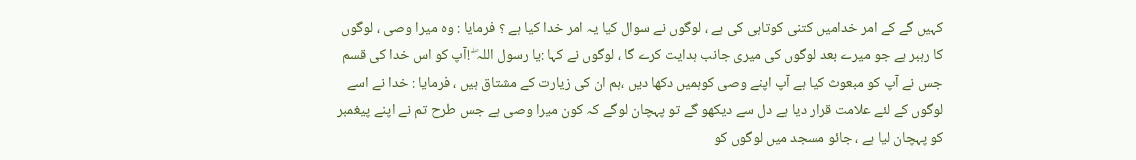کہیں گے کے امر خدامیں کتنی کوتاہی کی ہے ، لوگوں نے سوال کیا یہ امر خدا کیا ہے ؟ فرمایا : وہ میرا وصی ، لوگوں کا رہبر ہے جو میرے بعد لوگوں کی میری جانب ہدایت کرے گا ، لوگوں نے کہا :یا رسول اللہ ۖ !آپ کو اس خدا کی قسم جس نے آپ کو مبعوث کیا ہے آپ اپنے وصی کوہمیں دکھا دیں ،ہم ان کی زیارت کے مشتاق ہیں ، فرمایا : خدا نے اسے لوگوں کے لئے علامت قرار دیا ہے دل سے دیکھو گے تو پہچان لوگے کہ کون میرا وصی ہے جس طرح تم نے اپنے پیغمبر کو پہچان لیا ہے ، جائو مسجد میں لوگوں کو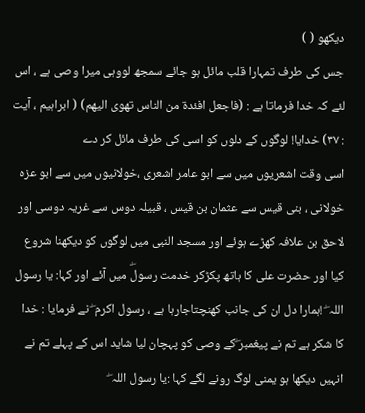دیکھو ( )
جس کی طرف تمہارا قلب مائل ہو جائے سمجھ لووہی میرا وصی ہے ، اس لئے کہ خدا فرماتا ہے : (فاجعل افئدة من الناس تھوی الیھم) ( ابراہیم ، آیت : ٣٧) خدایا! لوگوں کے دلوں کو اسی کی طرف مائل کر دے
اسی وقت اشعریوں میں سے ابو عامر اشعری ،خولانیوں میں سے ابو عزہ خولانی ، بنی قیس سے عثمان بن قیس ، قبیلہ دوس سے غریہ دوسی اور لاحق بن علافہ کھڑے ہوئے اور مسجد النبی میں لوگوں کو دیکھنا شروع کیا اور حضرت علی کا ہاتھ پکڑکر خدمت رسولۖ میں آئے اور کہا: یا رسول اللہ ۖ !ہمارا دل ان کی جانب کھنچتاجارہا ہے ، رسول اکرم ۖ نے فرمایا : خدا کا شکر ہے تم نے پیغمبر ۖکے وصی کو پہچان لیا شاید اس کے پہلے تم نے انہیں دیکھا ہو یمنی لوگ رونے لگے کہا :یا رسول اللہ ۖ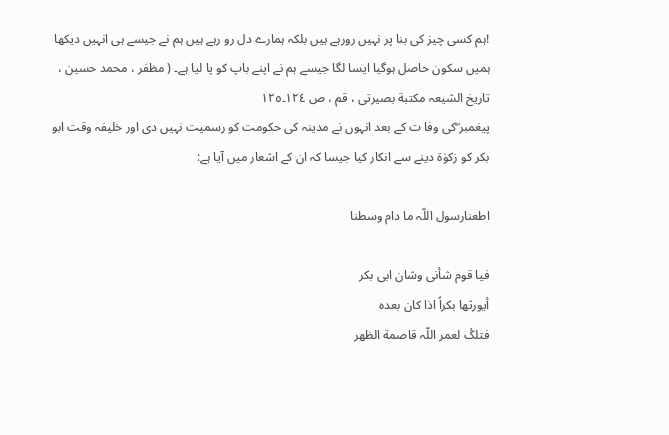!ہم کسی چیز کی بنا پر نہیں رورہے ہیں بلکہ ہمارے دل رو رہے ہیں ہم نے جیسے ہی انہیں دیکھا ہمیں سکون حاصل ہوگیا ایسا لگا جیسے ہم نے اپنے باپ کو پا لیا ہے۔ ( مظفر ، محمد حسین ، تاریخ الشیعہ مکتبة بصیرتی ، قم ، ص ١٢٤۔١٢٥
پیغمبر ۖکی وفا ت کے بعد انہوں نے مدینہ کی حکومت کو رسمیت نہیں دی اور خلیفہ وقت ابو بکر کو زکوٰة دینے سے انکار کیا جیسا کہ ان کے اشعار میں آیا ہے:

اطعنارسول اللّہ ما دام وسطنا

فیا قوم شأنی وشان ابی بکر
أیورثھا بکراً اذا کان بعدہ
فتلکٔ لعمر اللّہ قاصمة الظھر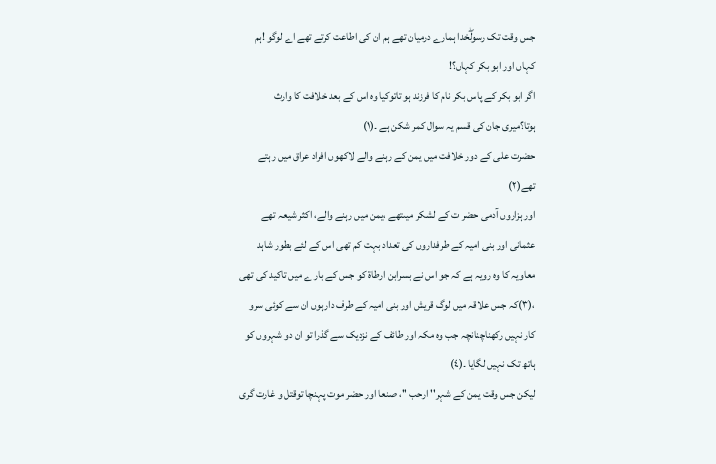جس وقت تک رسولۖخدا ہمارے درمیان تھے ہم ان کی اطاعت کرتے تھے اے لوگو !ہم کہاں اور ابو بکر کہاں؟!
اگر ابو بکر کے پاس بکر نام کا فرزند ہو تاتوکیا وہ اس کے بعد خلافت کا وارث
ہوتا؟میری جان کی قسم یہ سوال کمر شکن ہے ۔(١)
حضرت علی کے دور خلافت میں یمن کے رہنے والے لاکھوں افراد عراق میں رہتے تھے(٢)
اور ہزاروں آدمی حضر ت کے لشکر میںتھے ،یمن میں رہنے والے، اکثر شیعہ تھے عثمانی اور بنی امیہ کے طرفداروں کی تعداد بہت کم تھی اس کے لئے بطور شاہد معاویہ کا وہ رویہ ہے کہ جو اس نے بسرابن ارطاة کو جس کے بار ے میں تاکید کی تھی ،(٣)کہ جس علاقہ میں لوگ قریش اور بنی امیہ کے طرف دارہوں ان سے کوئی سرو کار نہیں رکھناچنانچہ جب وہ مکہ اور طائف کے نزدیک سے گذرا تو ان دو شہروں کو ہاتھ تک نہیں لگایا ۔(٤)
لیکن جس وقت یمن کے شہر'' ارحب ''، صنعا اور حضر موت پہنچا توقتل و غارت گری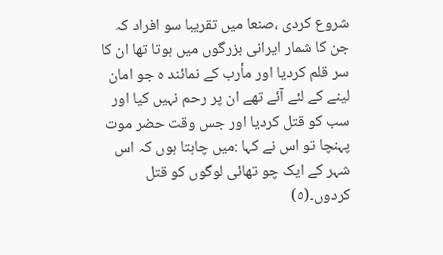شروع کردی ،صنعا میں تقریبا سو افراد کہ جن کا شمار ایرانی بزرگوں میں ہوتا تھا ان کا سر قلم کردیا اور مأرب کے نمائند ہ جو امان لینے کے لئے آئے تھے ان پر رحم نہیں کیا اور سب کو قتل کردیا اور جس وقت حضر موت پہنچا تو اس نے کہا :میں چاہتا ہوں کہ اس شہر کے ایک چو تھائی لوگوں کو قتل کردوں۔(٥)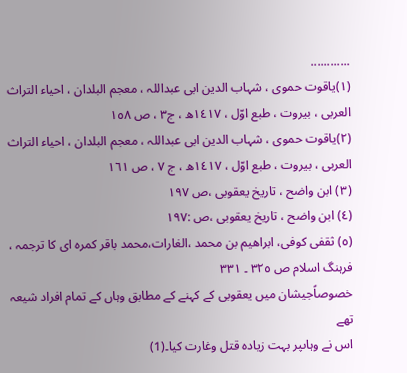............
(١)یاقوت حموی ، شہاب الدین ابی عبداللہ ، معجم البلدان ، احیاء التراث العربی ، بیروت ، طبع اوّل ، ١٤١٧ھ ، ج٣ ، ص ١٥٨
(٢)یاقوت حموی ، شہاب الدین ابی عبداللہ ، معجم البلدان ، احیاء التراث العربی ، بیروت ، طبع اوّل ، ١٤١٧ھ ، ج ٧ ، ص ١٦١
(٣) ابن واضح ، تاریخ یعقوبی ،ص ١٩٧
(٤) ابن واضح ، تاریخ یعقوبی ،ص :١٩٧
(٥) ثقفی کوفی، ابراھیم بن محمد ،الغارات،محمد باقر کمرہ ای کا ترجمہ ، فرہنگ اسلام ص ٣٢٥ ۔ ٣٣١
خصوصاًجیشان میں یعقوبی کے کہنے کے مطابق وہاں کے تمام افراد شیعہ تھے
اس نے وہاںپر بہت زیادہ قتل وغارت کیا۔(1)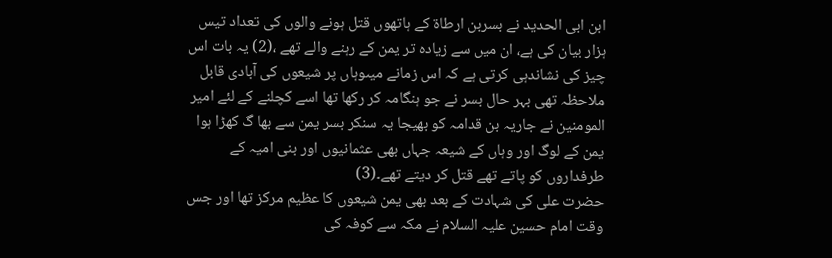ابن ابی الحدید نے بسربن ارطاة کے ہاتھوں قتل ہونے والوں کی تعداد تیس ہزار بیان کی ہے، ان میں سے زیادہ تر یمن کے رہنے والے تھے ،(2) یہ بات اس چیز کی نشاندہی کرتی ہے کہ اس زمانے میںوہاں پر شیعوں کی آبادی قابل ملاحظہ تھی بہر حال بسر نے جو ہنگامہ کر رکھا تھا اسے کچلنے کے لئے امیر المومنین نے جاریہ بن قدامہ کو بھیجا یہ سنکر بسر یمن سے بھا گ کھڑا ہوا یمن کے لوگ اور وہاں کے شیعہ جہاں بھی عثمانیوں اور بنی امیہ کے طرفداروں کو پاتے تھے قتل کر دیتے تھے۔(3)
حضرت علی کی شہادت کے بعد بھی یمن شیعوں کا عظیم مرکز تھا اور جس وقت امام حسین علیہ السلام نے مکہ سے کوفہ کی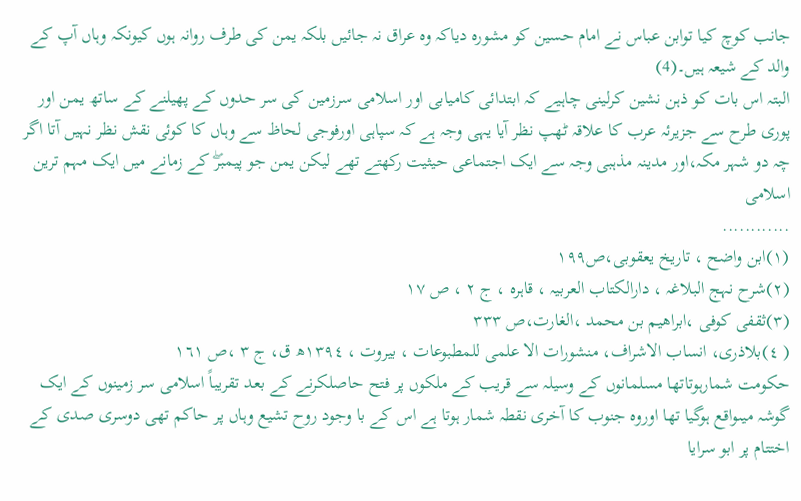جانب کوچ کیا توابن عباس نے امام حسین کو مشورہ دیاکہ وہ عراق نہ جائیں بلکہ یمن کی طرف روانہ ہوں کیونکہ وہاں آپ کے والد کے شیعہ ہیں۔(4)
البتہ اس بات کو ذہن نشین کرلینی چاہیے کہ ابتدائی کامیابی اور اسلامی سرزمین کی سر حدوں کے پھیلنے کے ساتھ یمن اور پوری طرح سے جزیرئہ عرب کا علاقہ ٹھپ نظر آیا یہی وجہ ہے کہ سپاہی اورفوجی لحاظ سے وہاں کا کوئی نقش نظر نہیں آتا اگر چہ دو شہر مکہ،اور مدینہ مذہبی وجہ سے ایک اجتماعی حیثیت رکھتے تھے لیکن یمن جو پیمبرۖ کے زمانے میں ایک مہم ترین اسلامی
............
(١)ابن واضح ، تاریخ یعقوبی،ص١٩٩
(٢)شرح نہج البلاغہ ، دارالکتاب العربیہ ، قاہرہ ، ج ٢ ، ص ١٧
(٣)ثقفی کوفی ،ابراھیم بن محمد ،الغارت،ص ٣٣٣
( ٤)بلاذری، انساب الاشراف، منشورات الا علمی للمطبوعات ، بیروت ، ١٣٩٤ھ ق، ج ٣ ،ص ١٦١
حکومت شمارہوتاتھا مسلمانوں کے وسیلہ سے قریب کے ملکوں پر فتح حاصلکرنے کے بعد تقریباً اسلامی سر زمینوں کے ایک گوشہ میںواقع ہوگیا تھا اوروہ جنوب کا آخری نقطہ شمار ہوتا ہے اس کے با وجود روح تشیع وہاں پر حاکم تھی دوسری صدی کے اختتام پر ابو سرایا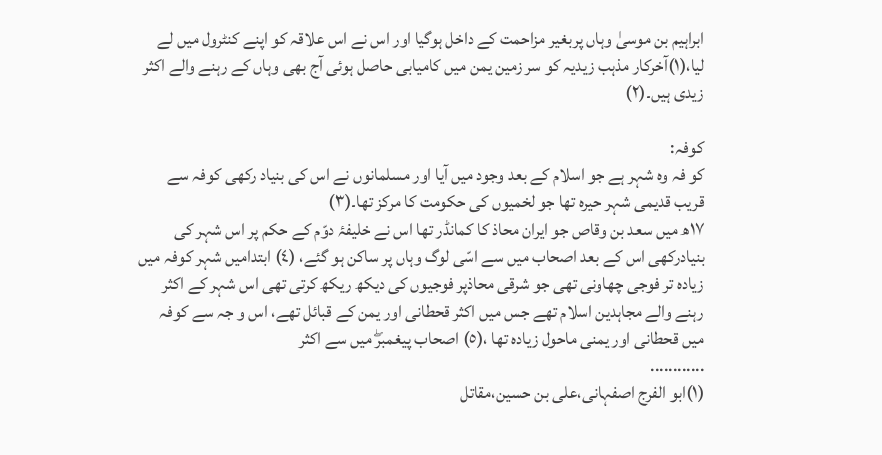ابراہیم بن موسیٰ وہاں پربغیر مزاحمت کے داخل ہوگیا اور اس نے اس علاقہ کو اپنے کنٹرول میں لے لیا،(١)آخرکار مذہب زیدیہ کو سر زمین یمن میں کامیابی حاصل ہوئی آج بھی وہاں کے رہنے والے اکثر زیدی ہیں۔(٢)

کوفہ:
کو فہ وہ شہر ہے جو اسلام کے بعد وجود میں آیا اور مسلمانوں نے اس کی بنیاد رکھی کوفہ سے قریب قدیمی شہر حیرہ تھا جو لخمیوں کی حکومت کا مرکز تھا۔(٣)
١٧ھ میں سعد بن وقاص جو ایران محاذ کا کمانڈر تھا اس نے خلیفۂ دوّم کے حکم پر اس شہر کی بنیادرکھی اس کے بعد اصحاب میں سے اسّی لوگ وہاں پر ساکن ہو گئے، (٤) ابتدامیں شہر کوفہ میں زیادہ تر فوجی چھاونی تھی جو شرقی محاذپر فوجیوں کی دیکھ ریکھ کرتی تھی اس شہر کے اکثر رہنے والے مجاہدین اسلام تھے جس میں اکثر قحطانی اور یمن کے قبائل تھے، اس و جہ سے کوفہ میں قحطانی اور یمنی ماحول زیادہ تھا ،(٥) اصحاب پیغمبرۖ میں سے اکثر
............
(١)ابو الفرج اصفہانی،علی بن حسین،مقاتل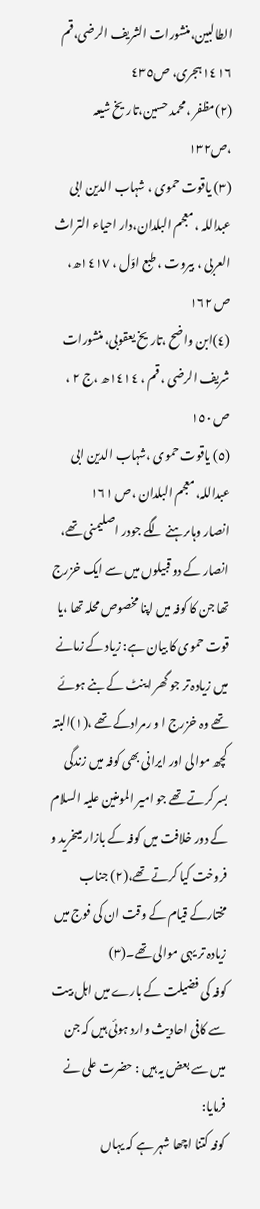الطالبین،منشورات الشریف الرضی،قم ١٤١٦ہجری، ص٤٣٥
(٢)مظفر ،محمد حسین،تاریخ شیعہ ،ص١٣٢
(٣) یاقوت حموی ، شہاب الدین ابی عبداللہ ، معجم البلدان،دار احیاء التراث العربی ، بیروت ، طبع اوّل ، ١٤١٧ھ، ص ١٦٢
(٤)ابن واضح ،تاریخ یعقوبی، منشورات شریف الرضی ، قم ، ١٤١٤ھ ،ج ٢ ، ص ١٥٠
(٥) یاقوت حموی ،شہاب الدین ابی عبداللہ، معجم البلدان ،ص ١٦١
انصار وہاںرہنے لگے جودر اصلیمنی تھے، انصار کے دو قبیلوں میں سے ایک خزرج تھا جن کا کوفہ میں اپنا مخصوص محلہ تھا ،یا قوت حموی کا بیان ہے: زیاد کے زمانے میں زیادہ تر جو گھر اینٹ کے بنے ہوئے تھے وہ خزرج ا و رمرادکے تھے ،(١)البتہ کچھ موالی اور ایرانی بھی کوفہ میں زندگی بسر کرتے تھے جو امیر المومنین علیہ السلام کے دور خلافت میں کوفہ کے بازار میںخرید و فروخت کیا کرتے تھے،(٢) جناب مختارکے قیام کے وقت ان کی فوج میں زیادہ تر یہی موالی تھے۔(٣)
کوفہ کی فضیلت کے بارے میں اہل بیت سے کافی احادیث وارد ہوئی ہیں کہ جن میں سے بعض یہ ہیں : حضرت علی نے فرمایا:
کوفہ کتنا اچھا شہر ہے کہ یہاں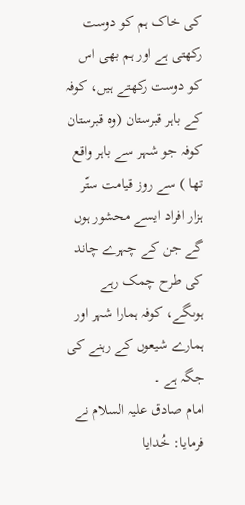کی خاک ہم کو دوست رکھتی ہے اور ہم بھی اس کو دوست رکھتے ہیں، کوفہ کے باہر قبرستان (وہ قبرستان کوفہ جو شہر سے باہر واقع تھا ) سے روز قیامت ستّر ہزار افراد ایسے محشور ہوں گے جن کے چہرے چاند کی طرح چمک رہے ہوںگے، کوفہ ہمارا شہر اور ہمارے شیعوں کے رہنے کی جگہ ہے ۔
امام صادق علیہ السلام نے فرمایا: خُدایا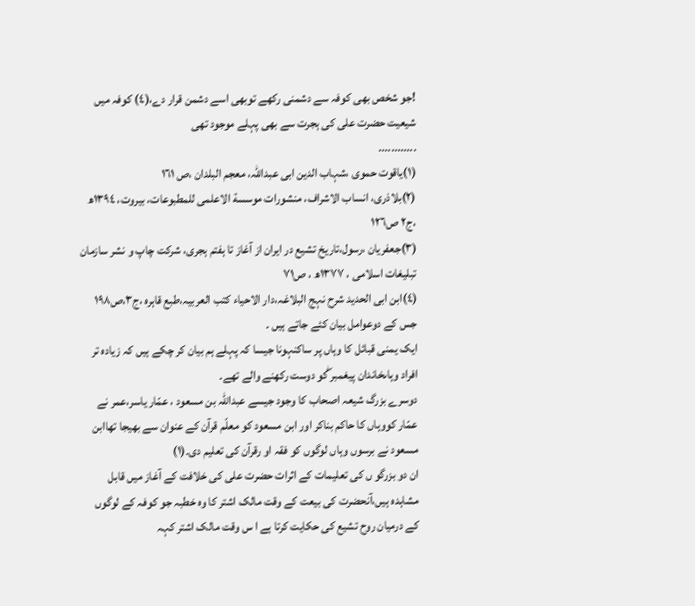!جو شخص بھی کوفہ سے دشمنی رکھے توبھی اسے دشمن قرار دے،(٤) کوفہ میں شیعیت حضرت علی کی ہجرت سے بھی پہلے موجود تھی
............
(١)یاقوت حموی ،شہاب الدین ابی عبداللہ، معجم البلدان ،ص ١٦١
(٢)بلاذری، انساب الاشراف، منشورات موسسة الاعلمی للمطبوعات، بیروت، ١٣٩٤ھ ،ج٢ ص١٢٦
(٣)جعفریان ،رسول،تاریخ تشیع در ایران از آغاز تا ہفتم ہجری، شرکت چاپ و نشر سازمان تبلیغات اسلامی ، ١٣٧٧ھ ، ص٧١
(٤)ابن ابی الحدید شرح نہج البلاغہ،دار الاحیاء کتب العربیہ،طبع قاہرہ ،ج٣،ص١٩٨
جس کے دوعوامل بیان کئے جاتے ہیں ۔
ایک یمنی قبائل کا وہاں پر ساکنہونا جیسا کہ پہلے ہم بیان کر چکے ہیں کہ زیادہ تر افراد وہاںخاندان پیغمبر ۖکو دوست رکھنے والے تھے۔
دوسرے بزرگ شیعہ اصحاب کا وجود جیسے عبداللہ بن مسعود ، عمّار یاسر،عمر نے عمّار کووہاں کا حاکم بناکر اور ابن مسعود کو معلّم قرآن کے عنوان سے بھیجا تھاابن مسعود نے برسوں وہاں لوگوں کو فقہ او رقرآن کی تعلیم دی۔(١)
ان دو بزرگو ں کی تعلیمات کے اثرات حضرت علی کی خلافت کے آغاز میں قابل مشاہدہ ہیں،آنحضرت کی بیعت کے وقت مالک اشتر کا وہ خطبہ جو کوفہ کے لوگوں کے درمیان روح تشیع کی حکایت کرتا ہے ا س وقت مالک اشتر کہہ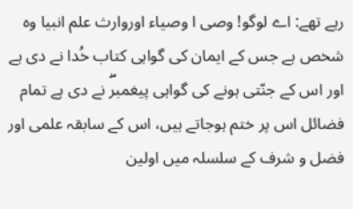رہے تھے: اے لوگو! وصی ا وصیاء اوروارث علم انبیا وہ شخص ہے جس کے ایمان کی گواہی کتاب خُدا نے دی ہے اور اس کے جنّتی ہونے کی گواہی پیغمبرۖ نے دی ہے تمام فضائل اس پر ختم ہوجاتے ہیں، اس کے سابقہ علمی اور فضل و شرف کے سلسلہ میں اولین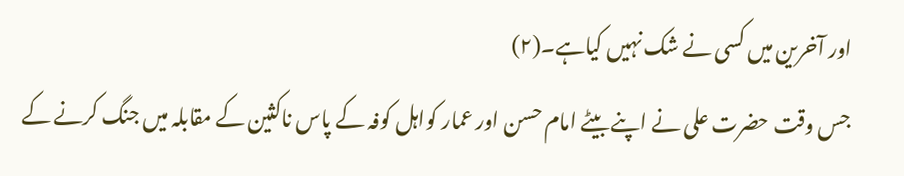اور آخرین میں کسی نے شک نہیں کیاہے۔(٢)
جس وقت حضرت علی نے اپنے بیٹے امام حسن اور عمار کواہل کوفہ کے پاس ناکثین کے مقابلہ میں جنگ کرنے کے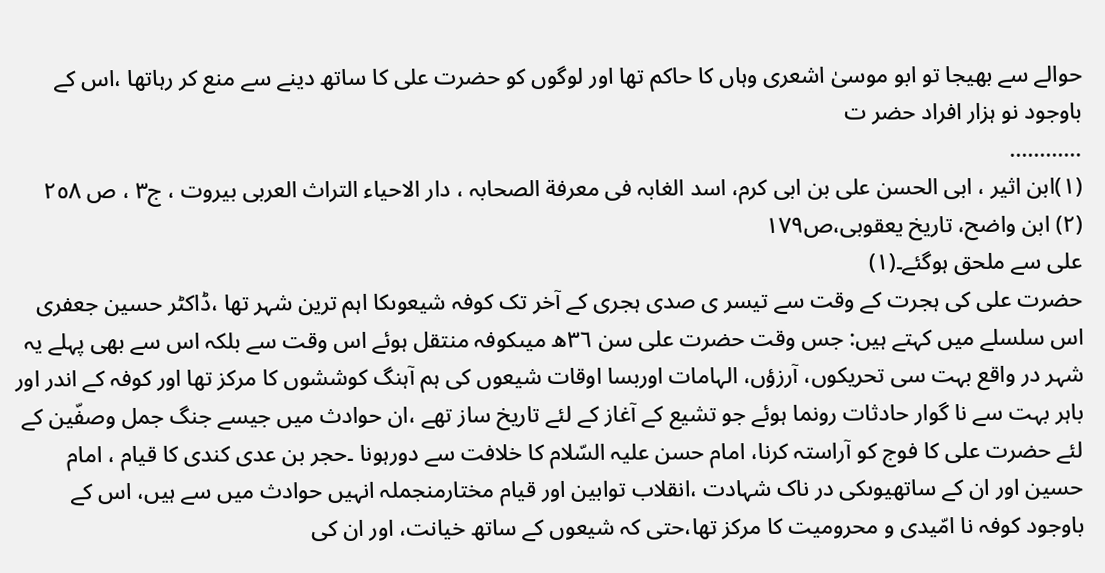حوالے سے بھیجا تو ابو موسیٰ اشعری وہاں کا حاکم تھا اور لوگوں کو حضرت علی کا ساتھ دینے سے منع کر رہاتھا ،اس کے باوجود نو ہزار افراد حضر ت
............
(١)ابن اثیر ، ابی الحسن علی بن ابی کرم، اسد الغابہ فی معرفة الصحابہ ، دار الاحیاء التراث العربی بیروت ، ج٣ ، ص ٢٥٨
(٢) ابن واضح، تاریخ یعقوبی،ص١٧٩
علی سے ملحق ہوگئے۔(١)
حضرت علی کی ہجرت کے وقت سے تیسر ی صدی ہجری کے آخر تک کوفہ شیعوںکا اہم ترین شہر تھا ،ڈاکٹر حسین جعفری اس سلسلے میں کہتے ہیں: جس وقت حضرت علی سن ٣٦ھ میںکوفہ منتقل ہوئے اس وقت سے بلکہ اس سے بھی پہلے یہ شہر در واقع بہت سی تحریکوں، آرزؤں، الہامات اوربسا اوقات شیعوں کی ہم آہنگ کوششوں کا مرکز تھا اور کوفہ کے اندر اور باہر بہت سے نا گوار حادثات رونما ہوئے جو تشیع کے آغاز کے لئے تاریخ ساز تھے ،ان حوادث میں جیسے جنگ جمل وصفّین کے لئے حضرت علی کا فوج کو آراستہ کرنا، امام حسن علیہ السّلام کا خلافت سے دورہونا ۔حجر بن عدی کندی کا قیام ، امام حسین اور ان کے ساتھیوںکی در ناک شہادت ،انقلاب توابین اور قیام مختارمنجملہ انہیں حوادث میں سے ہیں، اس کے باوجود کوفہ نا امّیدی و محرومیت کا مرکز تھا،حتی کہ شیعوں کے ساتھ خیانت، اور ان کی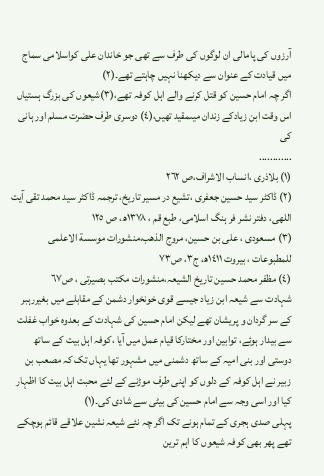آرزوں کی پامالی ان لوگوں کی طرف سے تھی جو خاندان علی کواسلامی سماج میں قیادت کے عنوان سے دیکھنا نہیں چاہتے تھے۔(٢)
اگر چہ امام حسین کو قتل کرنے والے اہل کوفہ تھے،(٣)شیعوں کی بزرگ ہستیاں اس وقت ابن زیادکے زندان میںمقید تھیں،(٤) دوسری طرف حضرت مسلم اور ہانی کی
............
(١) بلاذری ،انساب الاشراف،ص ٢٦٢
(٢) ڈاکٹر سید حسین جعفری ،تشیع در مسیر تاریخ، ترجمہ ڈاکٹر سید محمد تقی آیت اللھی، دفتر نشر فر ہنگ اسلامی، طبع قم ، ١٣٧٨ھ، ص ١٢٥
(٣) مسعودی ، علی بن حسین، مروج الذھب،منشورات موسسة الاعلمی للمطبوعات ، بیروت ١٤١١ھ، ج٣، ص٧٣
(٤) مظفر محمد حسین تاریخ الشیعہ،منشورات مکتب بصیرتی ، ص٦٧
شہادت سے شیعہ ابن زیاد جیسے قوی خونخوار دشمن کے مقابلے میں بغیررہبر کے سر گردان و پریشان تھے لیکن امام حسین کی شہادت کے بعدوہ خواب غفلت سے بیدار ہوئے، توابین اور مختارکا قیام عمل میں آیا ،کوفہ اہل بیت کے ساتھ دوستی اور بنی امیہ کے ساتھ دشمنی میں مشہور تھا یہاں تک کہ مصعب بن زبیر نے اہل کوفہ کے دلوں کو اپنی طرف موڑنے کے لئے محبت اہل بیت کا اظہار کیا اور اسی وجہ سے امام حسین کی بیٹی سے شادی کی۔(١)
پہلی صدی ہجری کے تمام ہونے تک اگر چہ نئے شیعہ نشین علاقے قائم ہوچکے تھے پھر بھی کوفہ شیعوں کا اہم ترین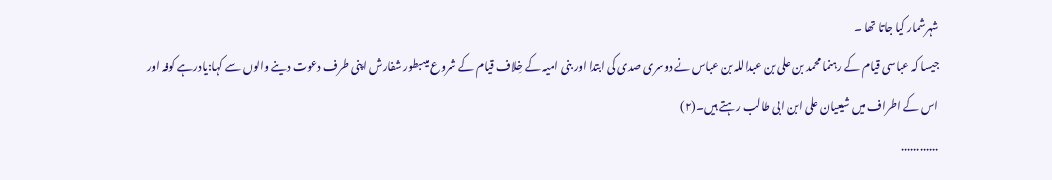شہرشمار کیا جاتا تھا ۔
جیسا کہ عباسی قیام کے رہنما محمد بن علی بن عبداللہ بن عباس نے دوسری صدی کی ابتدا اور بنی امیہ کے خِلاف قیام کے شروع میںبطور شفارش اپنی طرف دعوت دینے والوں سے کہا:یادرہے کوفہ اور اس کے اطراف میں شیعیان علی ابن ابی طالب رہتے ہیں۔(٢)
............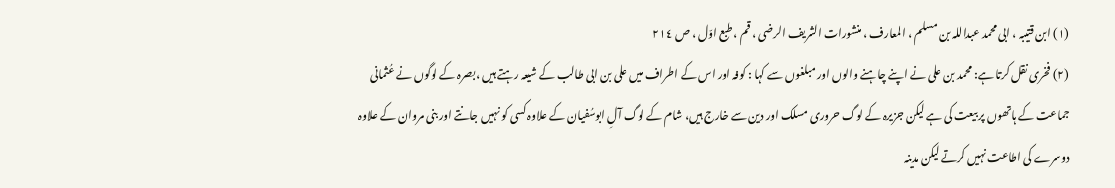(١) ابن قتیبہ ، ابی محمد عبداللہ بن مسلم ، المعارف ، منشورات الشریف الرضی ، قم ، طبع اوّل ، ص ٢١٤
(٢) فخری نقل کرتا ہے: محمد بن علی نے اپنے چاہنے والوں اور مبلغوں سے کہا : کوفہ اور اس کے اطراف میں علی بن ابی طالب کے شیعہ رہتے ہیں ،بصرہ کے لوگوں نے عُثمانی جماعت کے ہاتھوں پر بیعت کی ہے لیکن جزیرہ کے لوگ حروری مسلک اور دین سے خارج ہیں، شام کے لوگ آلِ ابوسُفیان کے علاوہ کسی کو نہیں جانتے اور بنی مروان کے علاوہ دوسرے کی اطاعت نہیں کرتے لیکن مدینہ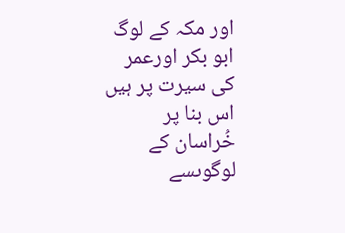اور مکہ کے لوگ ابو بکر اورعمر کی سیرت پر ہیں اس بنا پر خُراسان کے لوگوںسے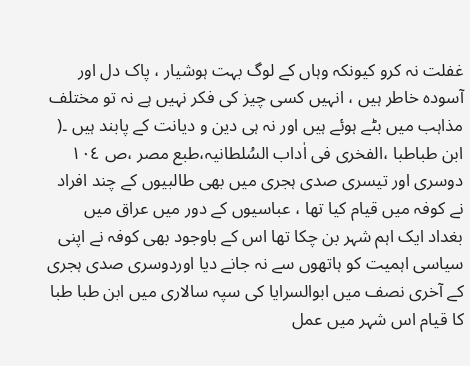غفلت نہ کرو کیونکہ وہاں کے لوگ بہت ہوشیار ، پاک دل اور آسودہ خاطر ہیں ، انہیں کسی چیز کی فکر نہیں ہے نہ تو مختلف مذاہب میں بٹے ہوئے ہیں اور نہ ہی دین و دیانت کے پابند ہیں ۔( ابن طباطبا ،الفخری فی اٰداب السُلطانیہ،طبع مصر ،ص ١٠٤
دوسری اور تیسری صدی ہجری میں بھی طالبیوں کے چند افراد نے کوفہ میں قیام کیا تھا ، عباسیوں کے دور میں عراق میں بغداد ایک اہم شہر بن چکا تھا اس کے باوجود بھی کوفہ نے اپنی سیاسی اہمیت کو ہاتھوں سے نہ جانے دیا اوردوسری صدی ہجری کے آخری نصف میں ابوالسرایا کی سپہ سالاری میں ابن طبا طبا کا قیام اس شہر میں عمل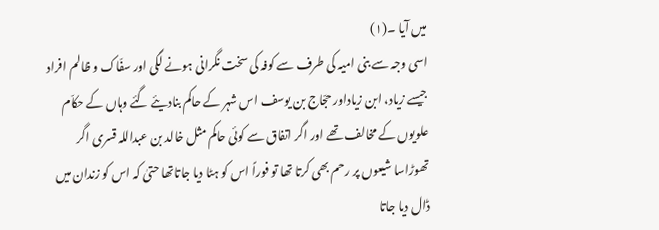میں آیا ۔(١)
اسی وجہ سے بنی امیہ کی طرف سے کوفہ کی سخت نگرانی ہونے لگی اور سفّاک و ظالم افراد جیسے زیاد، ابن زیاداور حجّاج بن یوسف اس شہر کے حاکم بنادیئے گئے وہاں کے حکاّم علویوں کے مخالف تھے اور اگر اتفاق سے کوئی حاکم مثل خالد بن عبداللہ قسری اگر تھوڑاسا شیعوں پر رحم بھی کرتا تھا تو فوراً اس کو ہٹا دیا جاتاتھا حتیٰ کہ اس کو زندان میں ڈال دیا جاتا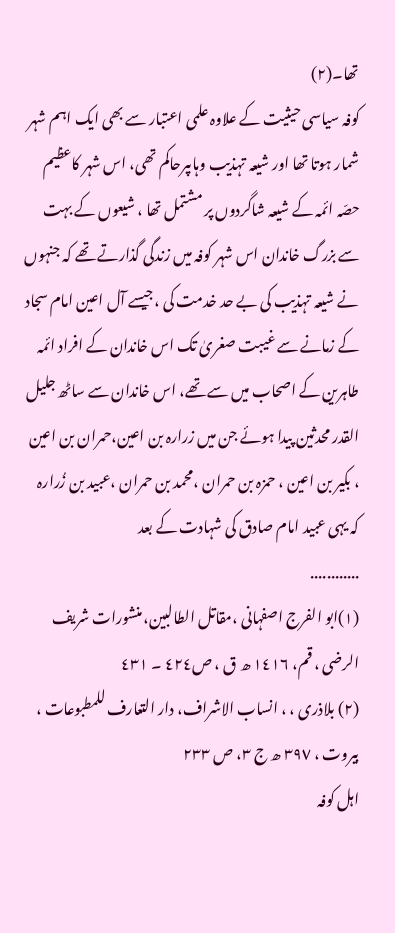تھا۔(٢)
کوفہ سیاسی حیثیت کے علاوہ علمی اعتبار سے بھی ایک اہم شہر شمار ہوتا تھا اور شیعہ تہذیب وہاںپرحاکم تھی، اس شہر کاعظیم حصّہ ائمہ کے شیعہ شاگردوں پر مشتمل تھا ، شیعوں کے بہت سے بزرگ خاندان اس شہر کوفہ میں زندگی گذارتے تھے کہ جنہوں نے شیعہ تہذیب کی بے حد خدمت کی ،جیسے آل اعین امام سجاد کے زمانے سے غیبت صغریٰ تک اس خاندان کے افراد ائمہ طاہرین کے اصحاب میں سے تھے، اس خاندان سے ساٹھ جلیل القدر محدثین پیدا ہوئے جن میں زرارہ بن اعین،حمران بن اعین ، بکیر بن اعین ، حمزہ بن حمران ،محمد بن حمران ،عبید بن زُرارہ کہ یہی عبید امام صادق کی شہادت کے بعد
............
(١)ابو الفرج اصفہانی ،مقاتل الطالبین، منشورات شریف الرضی ، قم، ١٤١٦ ھ ق ، ص٤٢٤ ۔ ٤٣١
(٢) بلاذری ، ، انساب الاشراف، دار التعارف للمطبوعات ، بیروت ، ٣٩٧ ھ ج ٣، ص ٢٣٣
اہل کوفہ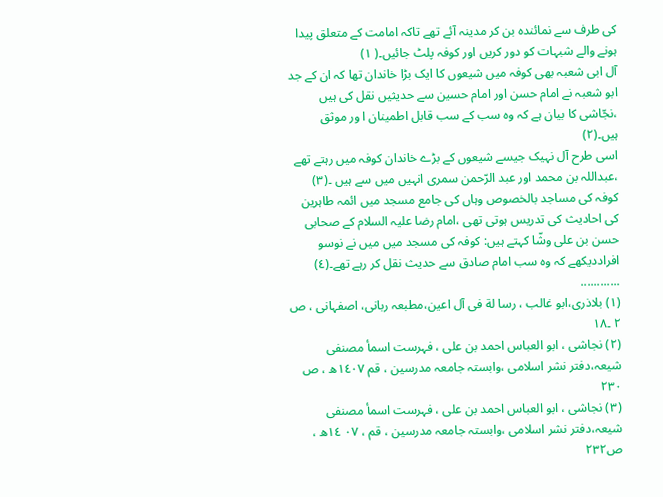کی طرف سے نمائندہ بن کر مدینہ آئے تھے تاکہ امامت کے متعلق پیدا ہونے والے شبہات کو دور کریں اور کوفہ پلٹ جائیں۔( ١)
آل ابی شعبہ بھی کوفہ میں شیعوں کا ایک بڑا خاندان تھا کہ ان کے جد ابو شعبہ نے امام حسن اور امام حسین سے حدیثیں نقل کی ہیں ،نجّاشی کا بیان ہے کہ وہ سب کے سب قابل اطمینان ا ور موثق ہیں۔(٢)
اسی طرح آل نہیک جیسے شیعوں کے بڑے خاندان کوفہ میں رہتے تھے ،عبداللہ بن محمد اور عبد الرّحمن سمری انہیں میں سے ہیں ۔(٣)
کوفہ کی مساجد بالخصوص وہاں کی جامع مسجد میں ائمہ طاہرین کی احادیث کی تدریس ہوتی تھی ،امام رضا علیہ السلام کے صحابی حسن بن علی وشّا کہتے ہیں: کوفہ کی مسجد میں میں نے نوسو افراددیکھے کہ وہ سب امام صادق سے حدیث نقل کر رہے تھے۔(٤)
............
(١) بلاذری،ابو غالب ، رسا لة فی آل اعین،مطبعہ ربانی، اصفہانی ، ص ٢ ۔١٨
(٢) نجاشی ، ابو العباس احمد بن علی ، فہرست اسمأ مصنفی شیعہ،دفتر نشر اسلامی ،وابستہ جامعہ مدرسین ، قم ١٤٠٧ھ ، ص ٢٣٠
(٣) نجاشی ، ابو العباس احمد بن علی ، فہرست اسمأ مصنفی شیعہ،دفتر نشر اسلامی ،وابستہ جامعہ مدرسین ، قم ، ٠٧ ١٤ھ ، ص٢٣٢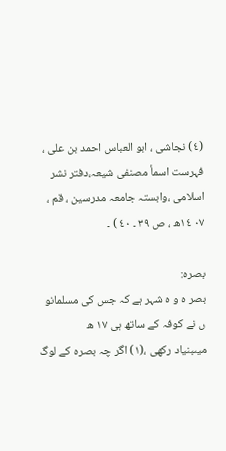(٤) نجاشی ، ابو العباس احمد بن علی ، فہرست اسمأ مصنفی شیعہ،دفتر نشر اسلامی ،وابستہ جامعہ مدرسین ، قم ، ٠٧ ١٤ھ ، ص ٣٩ ۔ ٤٠ ) ۔

بصرہ:
بصر ہ و ہ شہر ہے کہ جس کی مسلمانو ں نے کوفہ کے ساتھ ہی ١٧ ھ
میںبنیاد رکھی ،(١) اگر چہ بصرہ کے لوگ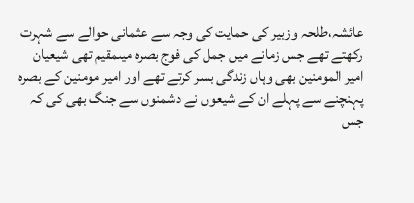عائشہ،طلحہ وزبیر کی حمایت کی وجہ سے عثمانی حوالے سے شہرت رکھتے تھے جس زمانے میں جمل کی فوج بصرہ میںمقیم تھی شیعیان امیر المومنین بھی وہاں زندگی بسر کرتے تھے اور امیر مومنین کے بصرہ پہنچنے سے پہلے ان کے شیعوں نے دشمنوں سے جنگ بھی کی کہ جس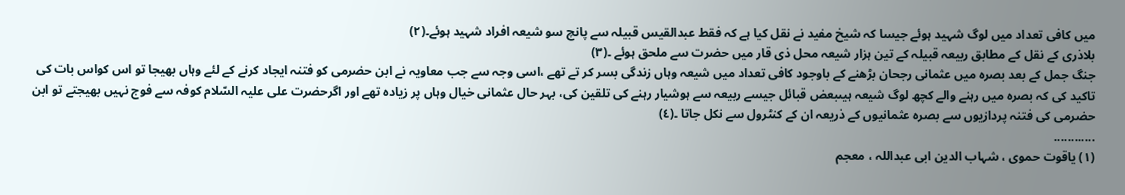میں کافی تعداد میں لوگ شہید ہوئے جیسا کہ شیخ مفید نے نقل کیا ہے کہ فقط عبدالقیس قبیلہ سے پانچ سو شیعہ افراد شہید ہوئے۔(٢)
بلاذری کے نقل کے مطابق ربیعہ قبیلہ کے تین ہزار شیعہ محل ذی قار میں حضرت سے ملحق ہوئے ۔(٣)
جنگ جمل کے بعد بصرہ میں عثمانی رجحان بڑھنے کے باوجود کافی تعداد میں شیعہ وہاں زندگی بسر کر تے تھے ،اسی وجہ سے جب معاویہ نے ابن حضرمی کو فتنہ ایجاد کرنے کے لئے وہاں بھیجا تو اس کواس بات کی تاکید کی کہ بصرہ میں رہنے والے کچھ لوگ شیعہ ہیںبعض قبائل جیسے ربیعہ سے ہوشیار رہنے کی تلقین کی، بہر حال عثمانی خیال وہاں پر زیادہ تھے اور اگرحضرت علی علیہ السّلام کوفہ سے فوج نہیں بھیجتے تو ابن حضرمی کی فتنہ پردازیوں سے بصرہ عثمانیوں کے ذریعہ ان کے کنٹرول سے نکل جاتا ۔(٤)
............
(١) یاقوت حموی ، شہاب الدین ابی عبداللہ ، معجم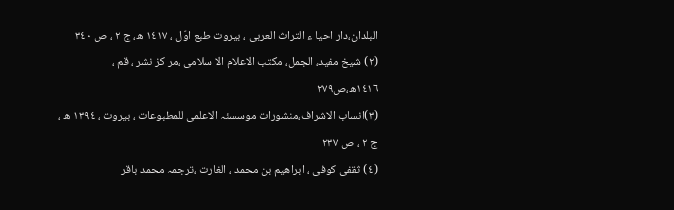البلدان،دار احیا ء التراث العربی ، بیروت طبع اوّل ، ١٤١٧ ھ، ج ٢ ، ص ٣٤٠
(٢) شیخ مفید، الجمل، مکتب الاعلام الا سلامی ،مر کز نشر ، قم ، ١٤١٦ھ،ص٢٧٩
(٣)انساب الاشراف،منشورات موسسئہ الاعلمی للمطبوعات ، بیروت ، ١٣٩٤ ھ ، ج ٢ ، ص ٢٣٧
(٤) ثقفی کوفی ، ابراھیم بن محمد ، الغارت ،ترجمہ محمد باقر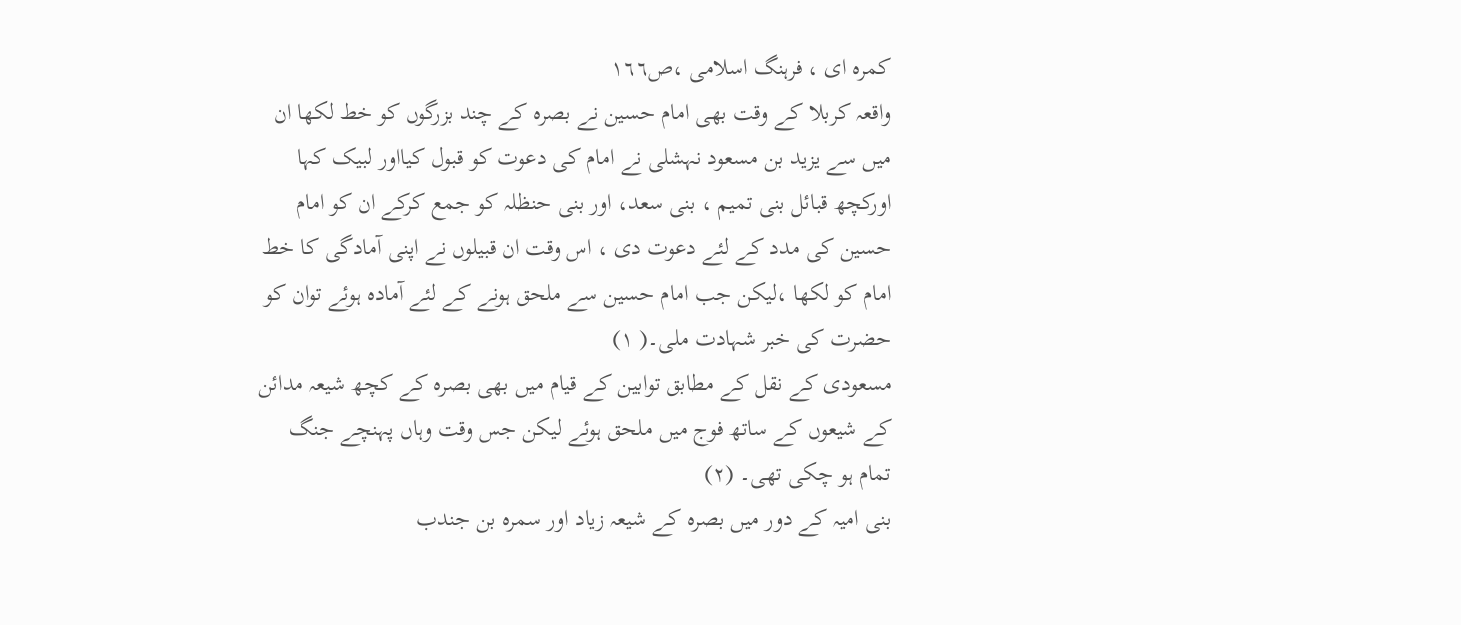کمرہ ای ، فرہنگ اسلامی ،ص١٦٦
واقعہ کربلا کے وقت بھی امام حسین نے بصرہ کے چند بزرگوں کو خط لکھا ان میں سے یزید بن مسعود نہشلی نے امام کی دعوت کو قبول کیااور لبیک کہا اورکچھ قبائل بنی تمیم ، بنی سعد، اور بنی حنظلہ کو جمع کرکے ان کو امام حسین کی مدد کے لئے دعوت دی ، اس وقت ان قبیلوں نے اپنی آمادگی کا خط امام کو لکھا ،لیکن جب امام حسین سے ملحق ہونے کے لئے آمادہ ہوئے توان کو حضرت کی خبر شہادت ملی۔( ١)
مسعودی کے نقل کے مطابق توابین کے قیام میں بھی بصرہ کے کچھ شیعہ مدائن کے شیعوں کے ساتھ فوج میں ملحق ہوئے لیکن جس وقت وہاں پہنچے جنگ تمام ہو چکی تھی۔ (٢)
بنی امیہ کے دور میں بصرہ کے شیعہ زیاد اور سمرہ بن جندب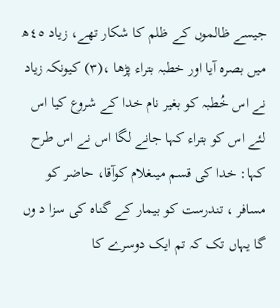جیسے ظالموں کے ظلم کا شکار تھے، زیاد ٤٥ھ میں بصرہ آیا اور خطبہ بتراء پڑھا ،(٣) کیونکہ زیاد نے اس خُطبہ کو بغیر نام خدا کے شروع کیا اس لئے اس کو بتراء کہا جانے لگا اس نے اس طرح کہا: خدا کی قسم میںغلام کوآقا، حاضر کو مسافر ، تندرست کو بیمار کے گناہ کی سزا د وں گا یہاں تک کہ تم ایک دوسرے کا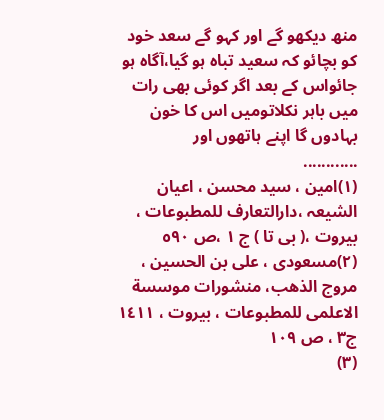منھ دیکھو گے اور کہو گے سعد خود کو بچائو کہ سعید تباہ ہو گیا،آگاہ ہو جائواس کے بعد اگر کوئی بھی رات میں باہر نکلاتومیں اس کا خون بہادوں گا اپنے ہاتھوں اور
............
(١)امین ، سید محسن ، اعیان الشیعہ ،دارالتعارف للمطبوعات ، بیروت ،( بی تا ) ج ١ ،ص ٥٩٠
(٢)مسعودی ، علی بن الحسین ، مروج الذھب، منشورات موسسة الاعلمی للمطبوعات ، بیروت ، ١٤١١ ج٣ ، ص ١٠٩
(٣)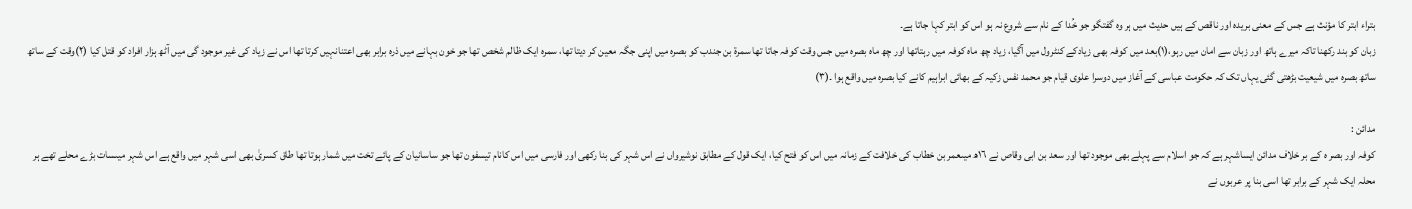بتراء ابتر کا مؤنث ہے جس کے معنی بریدہ اور ناقص کے ہیں حدیث میں ہر وہ گفتگو جو خُدا کے نام سے شروع نہ ہو اس کو ابتر کہا جاتا ہے۔
زبان کو بند رکھنا تاکہ میرے ہاتھ اور زبان سے امان میں رہو،(١)بعد میں کوفہ بھی زیادکے کنٹرول میں آگیا، زیاد چھ ماہ کوفہ میں رہتاتھا اور چھ ماہ بصرہ میں جس وقت کوفہ جاتا تھا سمرة بن جندب کو بصرہ میں اپنی جگہ معین کر دیتا تھا، سمرہ ایک ظالم شخص تھا جو خون بہانے میں ذرہ برابر بھی اعتنانہیں کرتا تھا اس نے زیاد کی غیر موجود گی میں آٹھ ہزار افراد کو قتل کیا (٢)وقت کے ساتھ ساتھ بصرہ میں شیعیت بڑھتی گئی یہاں تک کہ حکومت عباسی کے آغاز میں دوسرا علوی قیام جو محمد نفس زکیہ کے بھائی ابراہیم کانے کیا بصرہ میں واقع ہوا ۔(٣)

مدائن :
کوفہ اور بصر ہ کے بر خلاف مدائن ایساشہر ہے کہ جو اسلام سے پہلے بھی موجود تھا اور سعد بن ابی وقاص نے ١٦ھ میںعمر بن خطاب کی خلافت کے زمانہ میں اس کو فتح کیا، ایک قول کے مطابق نوشیرواں نے اس شہر کی بنا رکھی اور فارسی میں اس کانام تیسفون تھا جو ساسانیان کے پائے تخت میں شمار ہوتا تھا طاق کسریٰ بھی اسی شہر میں واقع ہے اس شہر میںسات بڑے محلے تھے ہر محلہ ایک شہر کے برابر تھا اسی بنا پر عربوں نے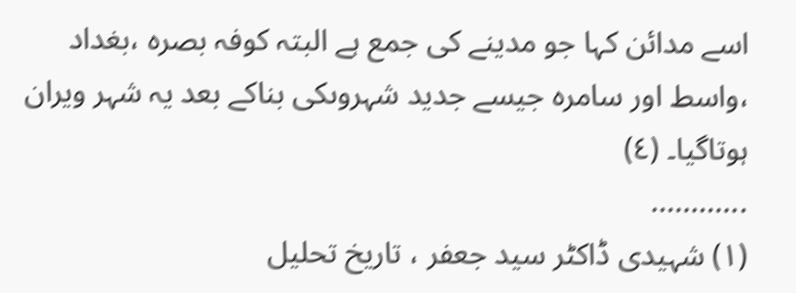اسے مدائن کہا جو مدینے کی جمع ہے البتہ کوفہ بصرہ ،بغداد ،واسط اور سامرہ جیسے جدید شہروںکی بناکے بعد یہ شہر ویران ہوتاگیا۔ (٤)
............
(١) شہیدی ڈاکٹر سید جعفر ، تاریخ تحلیل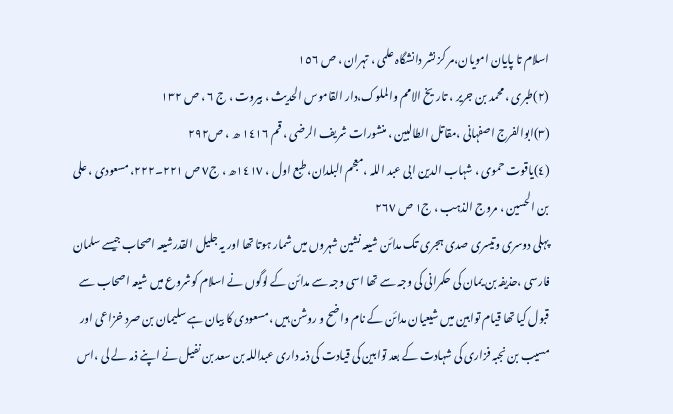اسلام تا پایان امویان،مر کز نشر دانشگاہ علمی ، تہران ، ص ١٥٦
(٢)طبری ، محمد بن جریر ، تاریخ الامم والملوک،دار القاموس الحدیث ، بیروت ، ج ٦ ، ص ١٣٢
(٣)ابوالفرج اصفہانی ،مقاتل الطالبین ، منشورات شریف الرضی ، قم ١٤١٦ ھ ، ص٢٩٢
(٤)یاقوت حموی ، شہاب الدین ابی عبد اللہ ،معجم البلدان، طبع اول ، ١٤١٧ھ ، ج٧ ص ٢٢١۔٢٢٢، مسعودی ، علی بن الحسین ، مروج الذہب ، ج١ ص ٢٦٧
پہلی دوسری وتیسری صدی ہجری تک مدائن شیعہ نشین شہروں میں شمار ہوتا تھا اور یہ جلیل القدرشیعہ اصحاب جیسے سلمان فارسی ،حذیفہ بن یمان کی حکمرانی کی وجہ سے تھا اسی وجہ سے مدائن کے لوگوں نے اسلام کوشروع میں شیعہ اصحاب سے قبول کیا تھا قیام توابین میں شیعیان مدائن کے نام واضح و روشن ہیں ،مسعودی کا بیان ہے سلیمان بن صرد خزاعی اور مسیب بن نجبہ فزاری کی شہادت کے بعد توابین کی قیادت کی ذمہ داری عبداللہ بن سعد بن نفیل نے اپنے ذمہ لے لی ،اس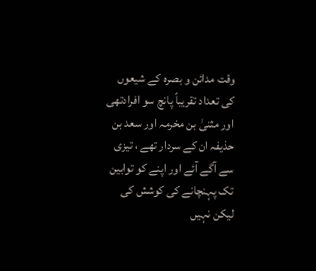وقت مدائن و بصرہ کے شیعوں کی تعداد تقریباً پانچ سو افرادتھی اور مثنیٰ بن مخرمہ اور سعد بن حذیفہ ان کے سردار تھے ، تیزی سے آگے آئے اور اپنے کو توابین تک پہنچانے کی کوشش کی لیکن نہیں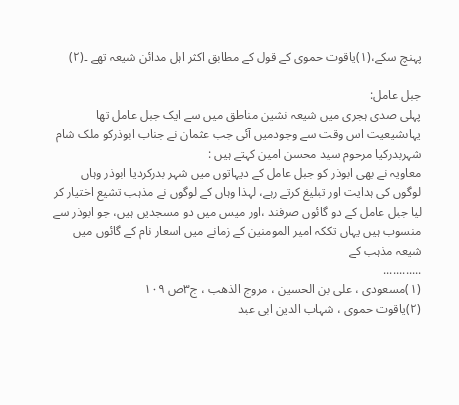پہنچ سکے،(١)یاقوت حموی کے قول کے مطابق اکثر اہل مدائن شیعہ تھے ۔(٢)

جبل عامل:
پہلی صدی ہجری میں شیعہ نشین مناطق میں سے ایک جبل عامل تھا یہاںشیعیت اس وقت سے وجودمیں آئی جب عثمان نے جناب ابوذرکو ملک شام شہربدرکیا مرحوم سید محسن امین کہتے ہیں :
معاویہ نے بھی ابوذر کو جبل عامل کے دیہاتوں میں شہر بدرکردیا ابوذر وہاں لوگوں کی ہدایت اور تبلیغ کرتے رہے، لہذا وہاں کے لوگوں نے مذہب تشیع اختیار کر لیا جبل عامل کے دو گائوں صرفند ،اور میس میں دو مسجدیں ہیں، جو ابوذر سے منسوب ہیں یہاں تککہ امیر المومنین کے زمانے میں اسعار نام کے گائوں میں شیعہ مذہب کے
............
(١)مسعودی ، علی بن الحسین ، مروج الذھب ، ج٣ص ١٠٩
(٢)یاقوت حموی ، شہاب الدین ابی عبد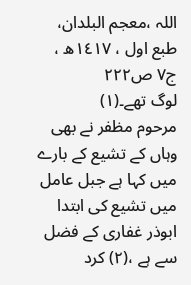اللہ ،معجم البلدان، طبع اول ، ١٤١٧ھ ، ج٧ ص٢٢٢
لوگ تھے۔(١)
مرحوم مظفر نے بھی وہاں کے تشیع کے بارے میں کہا ہے جبل عامل میں تشیع کی ابتدا ابوذر غفاری کے فضل سے ہے ،(٢) کرد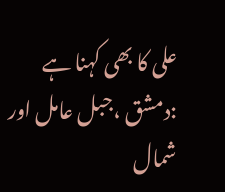علی کا بھی کہنا ہے :دمشق ،جبل عامل اور شمال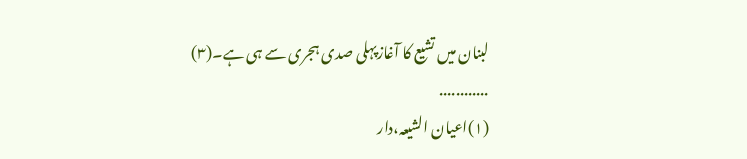لبنان میں تشیع کا آغازپہلی صدی ہجری سے ہی ہے۔(٣)
............
(١)اعیان الشیعہ،دار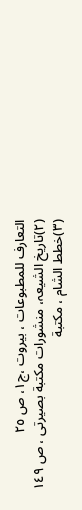التعارف للمطبوعات ، بیروت ،ج١، ص ٢٥
(٢)تاریخ الشیعہ، منشورات مکتبة بصیرتی ، ص ١٤٩
(٣)خطط الشام ، مکتبة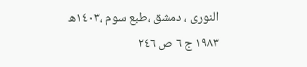النوری ، دمشق ،طبع سوم ،١٤٠٣ھ ١٩٨٣ ج ٦ ص ٢٤٦